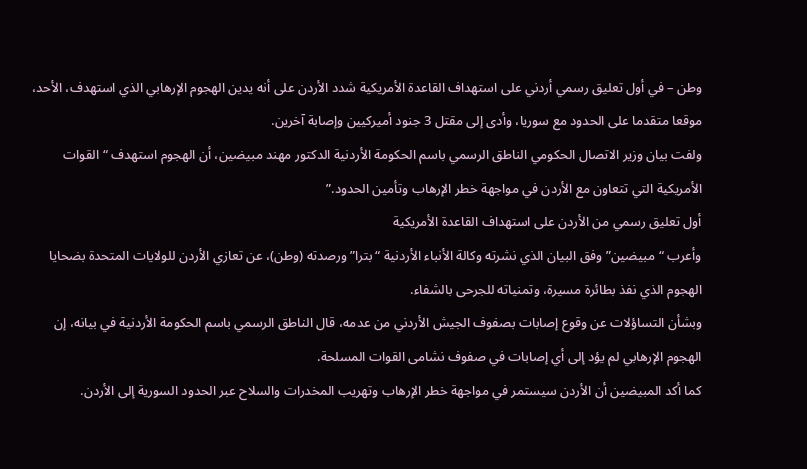وطن – في أول تعليق رسمي أردني على استهداف القاعدة الأمريكية شدد الأردن على أنه يدين الهجوم الإرهابي الذي استهدف، الأحد، موقعا متقدما على الحدود مع سوريا، وأدى إلى مقتل 3 جنود أميركيين وإصابة آخرين.
ولفت بيان وزير الاتصال الحكومي الناطق الرسمي باسم الحكومة الأردنية الدكتور مهند مبيضين، أن الهجوم استهدف “القوات الأمريكية التي تتعاون مع الأردن في مواجهة خطر الإرهاب وتأمين الحدود.”
أول تعليق رسمي من الأردن على استهداف القاعدة الأمريكية
وأعرب “مبيضين” وفق البيان الذي نشرته وكالة الأنباء الأردنية “بترا” ورصدته (وطن)، عن تعازي الأردن للولايات المتحدة بضحايا الهجوم الذي نفذ بطائرة مسيرة، وتمنياته للجرحى بالشفاء.
وبشأن التساؤلات عن وقوع إصابات بصفوف الجيش الأردني من عدمه، قال الناطق الرسمي باسم الحكومة الأردنية في بيانه، إن الهجوم الإرهابي لم يؤد إلى أي إصابات في صفوف نشامى القوات المسلحة.
كما أكد المبيضين أن الأردن سيستمر في مواجهة خطر الإرهاب وتهريب المخدرات والسلاح عبر الحدود السورية إلى الأردن.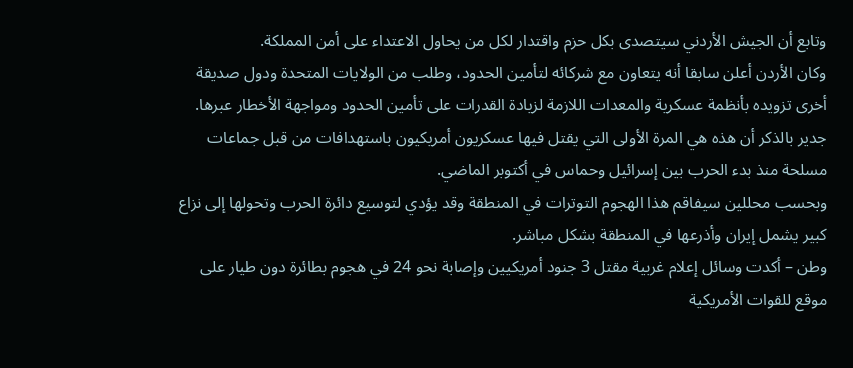وتابع أن الجيش الأردني سيتصدى بكل حزم واقتدار لكل من يحاول الاعتداء على أمن المملكة.
وكان الأردن أعلن سابقا أنه يتعاون مع شركائه لتأمين الحدود، وطلب من الولايات المتحدة ودول صديقة أخرى تزويده بأنظمة عسكرية والمعدات اللازمة لزيادة القدرات على تأمين الحدود ومواجهة الأخطار عبرها.
جدير بالذكر أن هذه هي المرة الأولى التي يقتل فيها عسكريون أمريكيون باستهدافات من قبل جماعات مسلحة منذ بدء الحرب بين إسرائيل وحماس في أكتوبر الماضي.
وبحسب محللين سيفاقم هذا الهجوم التوترات في المنطقة وقد يؤدي لتوسيع دائرة الحرب وتحولها إلى نزاع كبير يشمل إيران وأذرعها في المنطقة بشكل مباشر.
وطن – أكدت وسائل إعلام غربية مقتل 3 جنود أمريكيين وإصابة نحو 24 في هجوم بطائرة دون طيار على موقع للقوات الأمريكية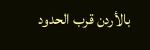بالأردن قرب الحدود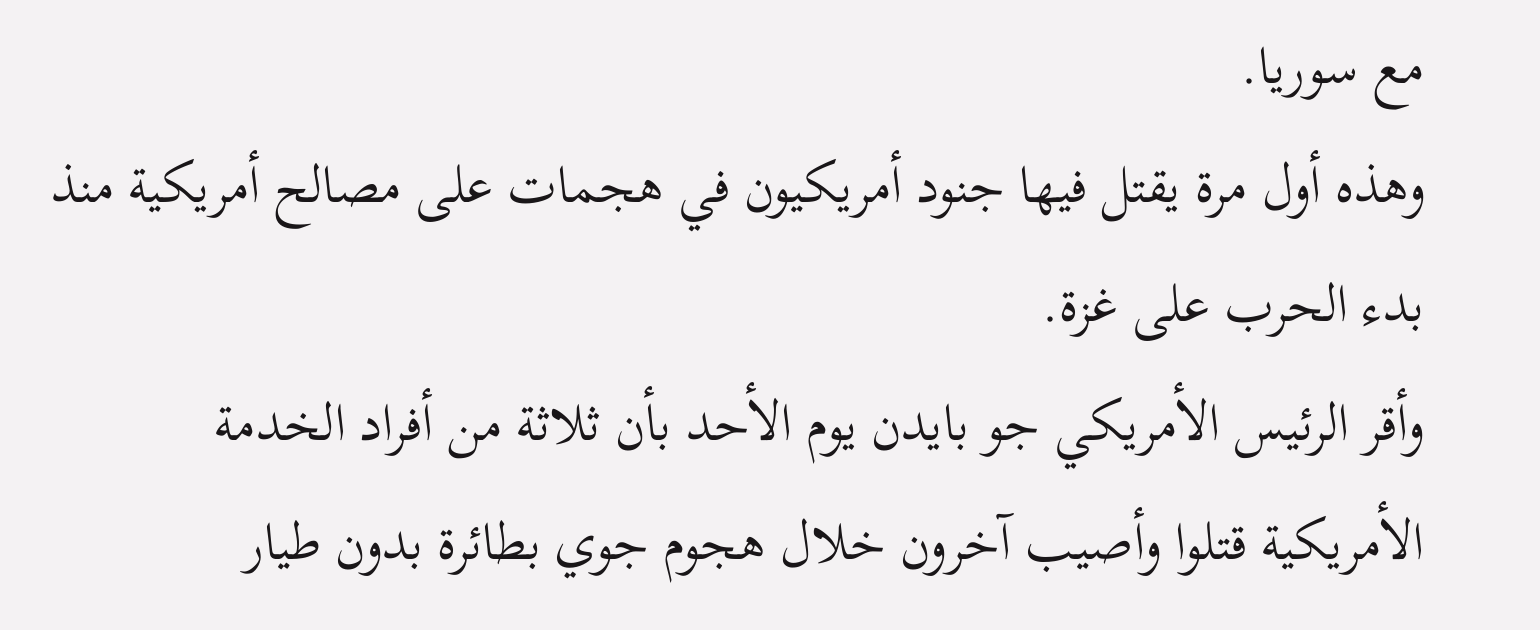مع سوريا.
وهذه أول مرة يقتل فيها جنود أمريكيون في هجمات على مصالح أمريكية منذ بدء الحرب على غزة.
وأقر الرئيس الأمريكي جو بايدن يوم الأحد بأن ثلاثة من أفراد الخدمة الأمريكية قتلوا وأصيب آخرون خلال هجوم جوي بطائرة بدون طيار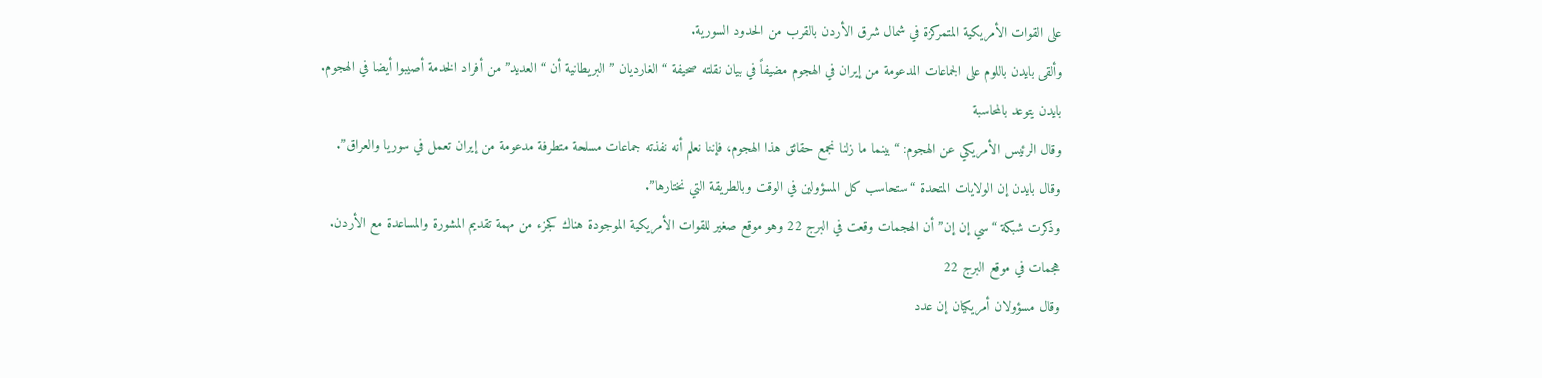على القوات الأمريكية المتمركزة في شمال شرق الأردن بالقرب من الحدود السورية.
وألقى بايدن باللوم على الجماعات المدعومة من إيران في الهجوم مضيفاً في بيان نقلته صحيفة “الغارديان ” البريطانية أن “العديد” من أفراد الخدمة أصيبوا أيضا في الهجوم.
بايدن يتوعد بالمحاسبة
وقال الرئيس الأمريكي عن الهجوم: “بينما ما زلنا نجمع حقائق هذا الهجوم، فإننا نعلم أنه نفذته جماعات مسلحة متطرفة مدعومة من إيران تعمل في سوريا والعراق”.
وقال بايدن إن الولايات المتحدة “ستحاسب كل المسؤولين في الوقت وبالطريقة التي نختارها”.
وذكرت شبكة “سي إن إن” أن الهجمات وقعت في البرج 22 وهو موقع صغير للقوات الأمريكية الموجودة هناك كجزء من مهمة تقديم المشورة والمساعدة مع الأردن.
هجمات في موقع البرج 22
وقال مسؤولان أمريكيان إن عدد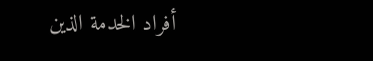أفراد الخدمة الذين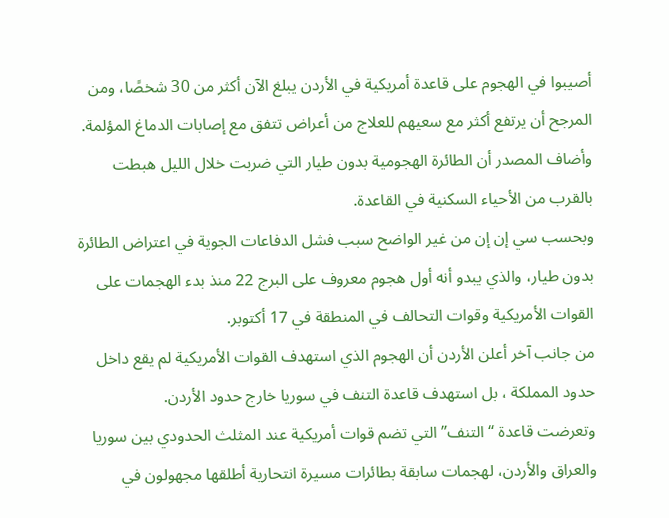أصيبوا في الهجوم على قاعدة أمريكية في الأردن يبلغ الآن أكثر من 30 شخصًا، ومن المرجح أن يرتفع أكثر مع سعيهم للعلاج من أعراض تتفق مع إصابات الدماغ المؤلمة.
وأضاف المصدر أن الطائرة الهجومية بدون طيار التي ضربت خلال الليل هبطت بالقرب من الأحياء السكنية في القاعدة.
وبحسب سي إن إن من غير الواضح سبب فشل الدفاعات الجوية في اعتراض الطائرة بدون طيار، والذي يبدو أنه أول هجوم معروف على البرج 22 منذ بدء الهجمات على القوات الأمريكية وقوات التحالف في المنطقة في 17 أكتوبر.
من جانب آخر أعلن الأردن أن الهجوم الذي استهدف القوات الأمريكية لم يقع داخل حدود المملكة ، بل استهدف قاعدة التنف في سوريا خارج حدود الأردن.
وتعرضت قاعدة “التنف” التي تضم قوات أمريكية عند المثلث الحدودي بين سوريا والعراق والأردن، لهجمات سابقة بطائرات مسيرة انتحارية أطلقها مجهولون في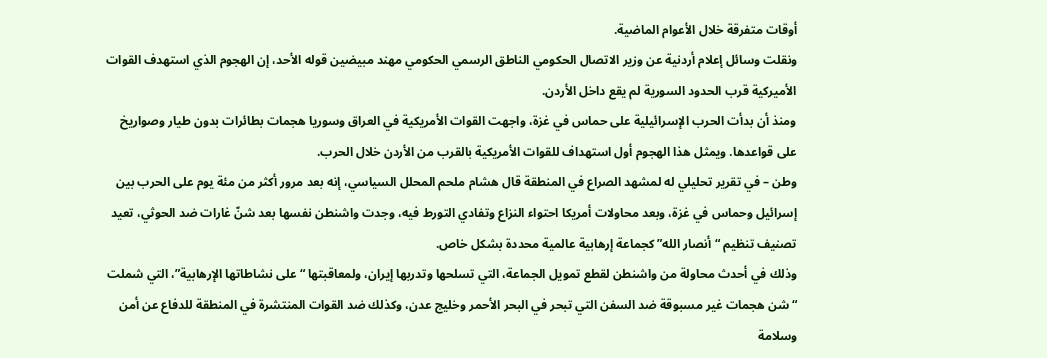أوقات متفرقة خلال الأعوام الماضية.
ونقلت وسائل إعلام أردنية عن وزير الاتصال الحكومي الناطق الرسمي الحكومي مهند مبيضين قوله الأحد، إن الهجوم الذي استهدف القوات الأميركية قرب الحدود السورية لم يقع داخل الأردن.
ومنذ أن بدأت الحرب الإسرائيلية على حماس في غزة، واجهت القوات الأمريكية في العراق وسوريا هجمات بطائرات بدون طيار وصواريخ على قواعدها. ويمثل هذا الهجوم أول استهداف للقوات الأمريكية بالقرب من الأردن خلال الحرب.
وطن – في تقرير تحليلي له لمشهد الصراع في المنطقة قال هشام ملحم المحلل السياسي، إنه بعد مرور أكثر من مئة يوم على الحرب بين إسرائيل وحماس في غزة، وبعد محاولات أمريكا احتواء النزاع وتفادي التورط فيه، وجدت واشنطن نفسها بعد شنّ غارات ضد الحوثي، تعيد تصنيف تنظيم “أنصار الله” كجماعة إرهابية عالمية محددة بشكل خاص.
وذلك في أحدث محاولة من واشنطن لقطع تمويل الجماعة، التي تسلحها وتدربها إيران، ولمعاقبتها “على نشاطاتها الإرهابية”، التي شملت “شن هجمات غير مسبوقة ضد السفن التي تبحر في البحر الأحمر وخليج عدن، وكذلك ضد القوات المنتشرة في المنطقة للدفاع عن أمن وسلامة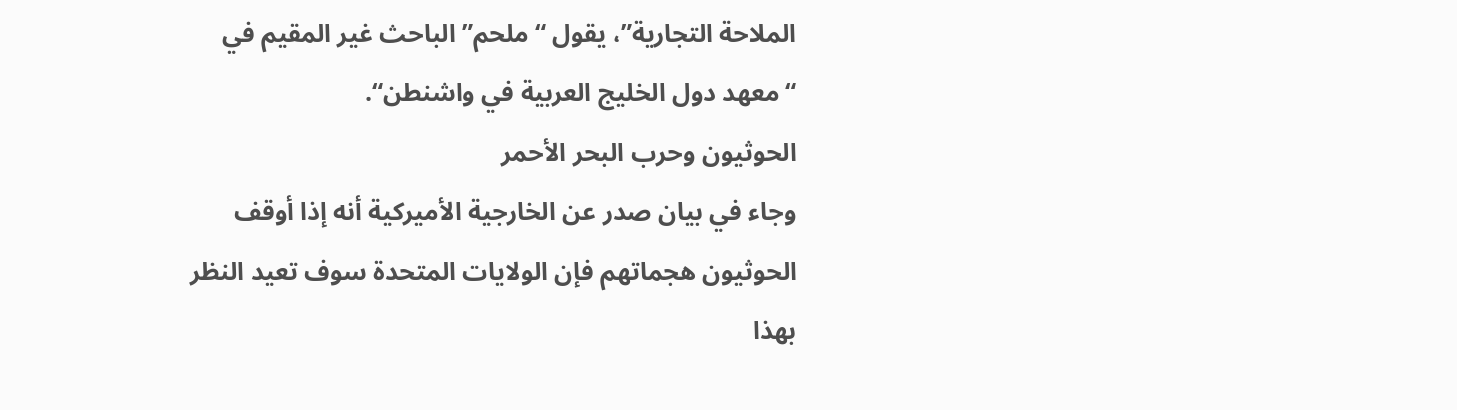الملاحة التجارية”، يقول “ملحم” الباحث غير المقيم في “معهد دول الخليج العربية في واشنطن“.
الحوثيون وحرب البحر الأحمر
وجاء في بيان صدر عن الخارجية الأميركية أنه إذا أوقف الحوثيون هجماتهم فإن الولايات المتحدة سوف تعيد النظر بهذا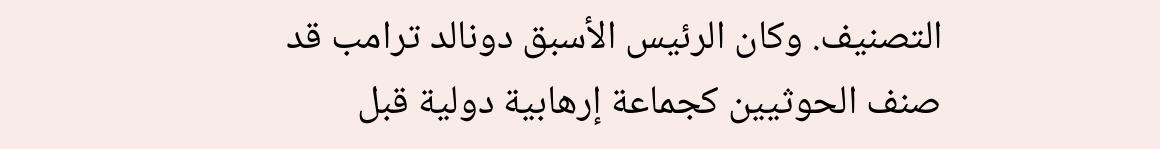التصنيف. وكان الرئيس الأسبق دونالد ترامب قد صنف الحوثيين كجماعة إرهابية دولية قبل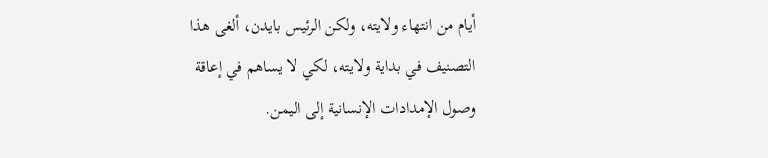أيام من انتهاء ولايته، ولكن الرئيس بايدن، ألغى هذا التصنيف في بداية ولايته، لكي لا يساهم في إعاقة وصول الإمدادات الإنسانية إلى اليمن.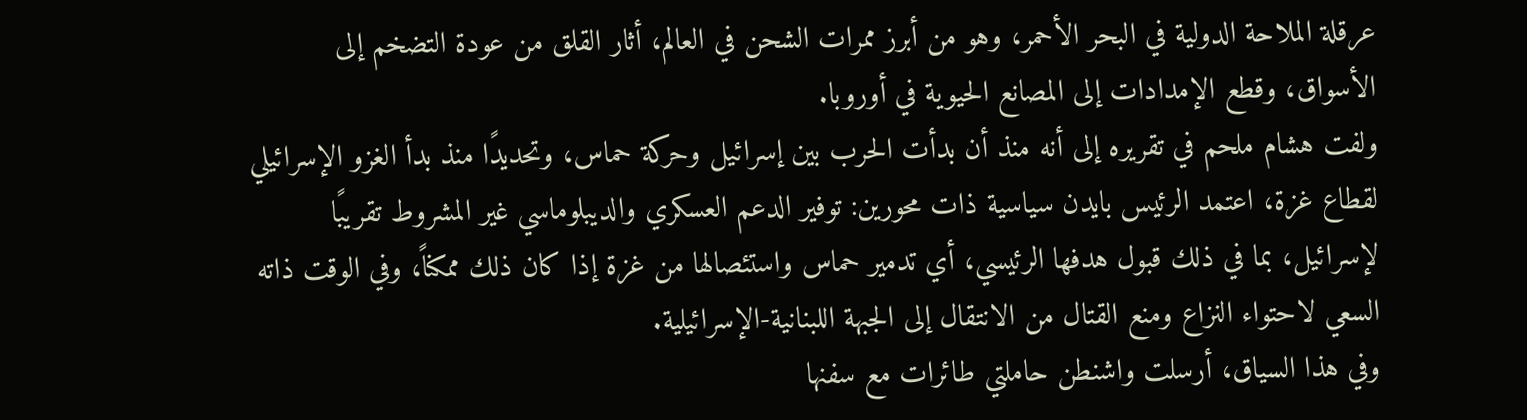عرقلة الملاحة الدولية في البحر الأحمر، وهو من أبرز ممرات الشحن في العالم، أثار القلق من عودة التضخم إلى الأسواق، وقطع الإمدادات إلى المصانع الحيوية في أوروبا.
ولفت هشام ملحم في تقريره إلى أنه منذ أن بدأت الحرب بين إسرائيل وحركة حماس، وتحديدًا منذ بدأ الغزو الإسرائيلي لقطاع غزة، اعتمد الرئيس بايدن سياسية ذات محورين: توفير الدعم العسكري والديبلوماسي غير المشروط تقريبًا لإسرائيل، بما في ذلك قبول هدفها الرئيسي، أي تدمير حماس واستئصالها من غزة إذا كان ذلك ممكناً، وفي الوقت ذاته السعي لاحتواء النزاع ومنع القتال من الانتقال إلى الجبهة اللبنانية-الإسرائيلية.
وفي هذا السياق، أرسلت واشنطن حاملتي طائرات مع سفنها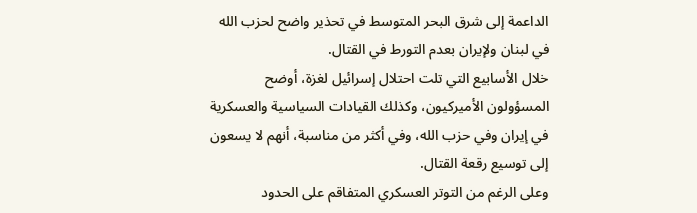الداعمة إلى شرق البحر المتوسط في تحذير واضح لحزب الله في لبنان ولإيران بعدم التورط في القتال.
خلال الأسابيع التي تلت احتلال إسرائيل لغزة، أوضح المسؤولون الأميركيون، وكذلك القيادات السياسية والعسكرية في إيران وفي حزب الله، وفي أكثر من مناسبة، أنهم لا يسعون إلى توسيع رقعة القتال.
وعلى الرغم من التوتر العسكري المتفاقم على الحدود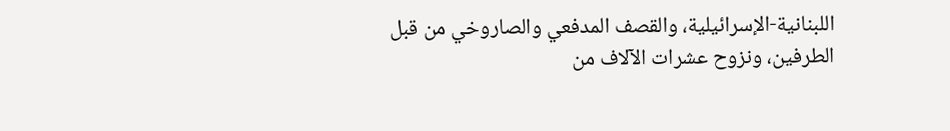اللبنانية-الإسرائيلية، والقصف المدفعي والصاروخي من قبل الطرفين، ونزوح عشرات الآلاف من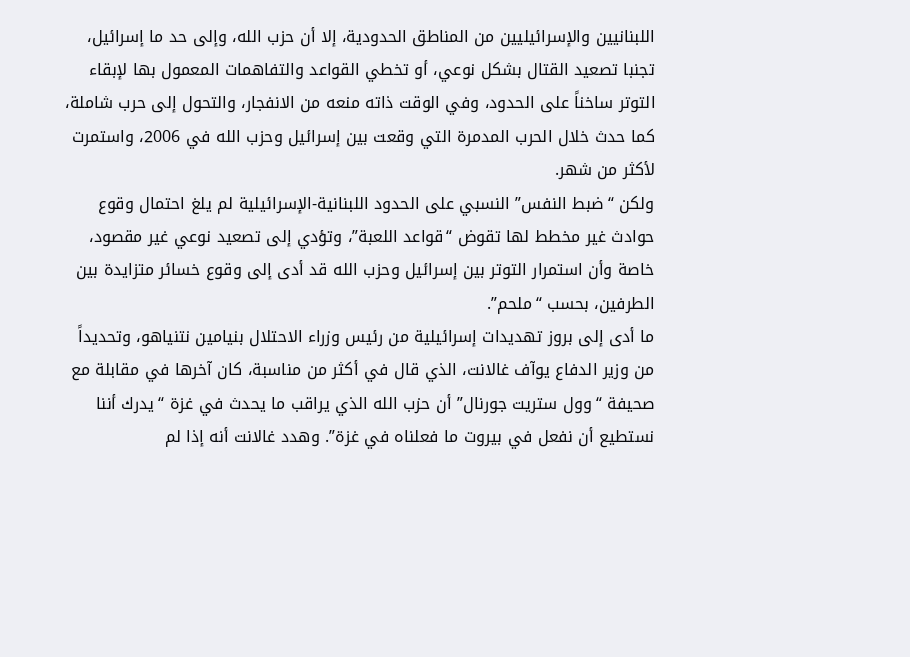اللبنانيين والإسرائيليين من المناطق الحدودية، إلا أن حزب الله، وإلى حد ما إسرائيل، تجنبا تصعيد القتال بشكل نوعي، أو تخطي القواعد والتفاهمات المعمول بها لإبقاء التوتر ساخناً على الحدود، وفي الوقت ذاته منعه من الانفجار، والتحول إلى حرب شاملة، كما حدث خلال الحرب المدمرة التي وقعت بين إسرائيل وحزب الله في 2006، واستمرت لأكثر من شهر.
ولكن “ضبط النفس” النسبي على الحدود اللبنانية-الإسرائيلية لم يلغ احتمال وقوع حوادث غير مخطط لها تقوض “قواعد اللعبة”، وتؤدي إلى تصعيد نوعي غير مقصود، خاصة وأن استمرار التوتر بين إسرائيل وحزب الله قد أدى إلى وقوع خسائر متزايدة بين الطرفين، بحسب “ملحم”.
ما أدى إلى بروز تهديدات إسرائيلية من رئيس وزراء الاحتلال بنيامين نتنياهو، وتحديداً من وزير الدفاع يوآف غالانت، الذي قال في أكثر من مناسبة، كان آخرها في مقابلة مع صحيفة “وول ستريت جورنال” أن حزب الله الذي يراقب ما يحدث في غزة “يدرك أننا نستطيع أن نفعل في بيروت ما فعلناه في غزة”. وهدد غالانت أنه إذا لم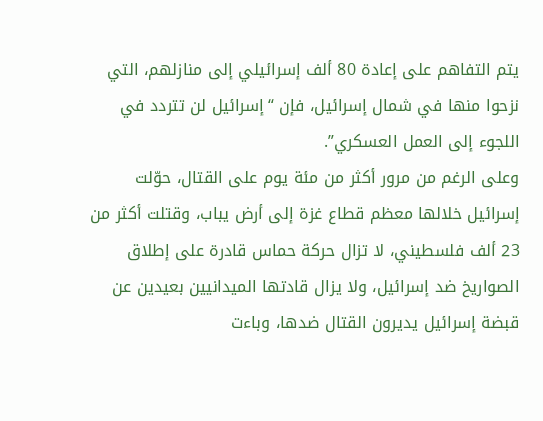يتم التفاهم على إعادة 80 ألف إسرائيلي إلى منازلهم، التي نزحوا منها في شمال إسرائيل، فإن “إسرائيل لن تتردد في اللجوء إلى العمل العسكري”.
وعلى الرغم من مرور أكثر من مئة يوم على القتال، حوّلت إسرائيل خلالها معظم قطاع غزة إلى أرض يباب، وقتلت أكثر من 23 ألف فلسطيني، لا تزال حركة حماس قادرة على إطلاق الصواريخ ضد إسرائيل، ولا يزال قادتها الميدانيين بعيدين عن قبضة إسرائيل يديرون القتال ضدها، وباءت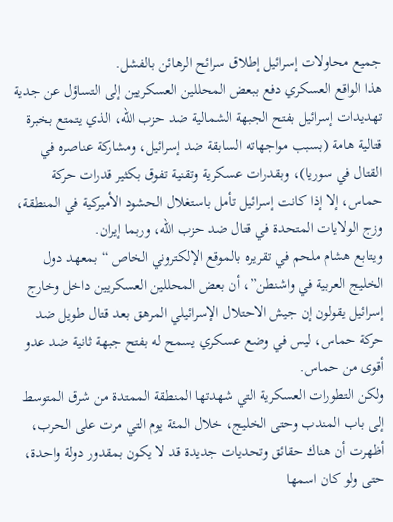جميع محاولات إسرائيل إطلاق سرائح الرهائن بالفشل.
هذا الواقع العسكري دفع ببعض المحللين العسكريين إلى التساؤل عن جدية تهديدات إسرائيل بفتح الجبهة الشمالية ضد حزب الله، الذي يتمتع بخبرة قتالية هامة (بسبب مواجهاته السابقة ضد إسرائيل، ومشاركة عناصره في القتال في سوريا)، وبقدرات عسكرية وتقنية تفوق بكثير قدرات حركة حماس، إلا إذا كانت إسرائيل تأمل باستغلال الحشود الأميركية في المنطقة، وزج الولايات المتحدة في قتال ضد حزب الله، وربما إيران.
ويتابع هشام ملحم في تقريره بالموقع الإلكتروني الخاص “بمعهد دول الخليج العربية في واشنطن”، أن بعض المحللين العسكريين داخل وخارج إسرائيل يقولون إن جيش الاحتلال الإسرائيلي المرهق بعد قتال طويل ضد حركة حماس، ليس في وضع عسكري يسمح له بفتح جبهة ثانية ضد عدو أقوى من حماس.
ولكن التطورات العسكرية التي شهدتها المنطقة الممتدة من شرق المتوسط إلى باب المندب وحتى الخليج، خلال المئة يوم التي مرت على الحرب، أظهرت أن هناك حقائق وتحديات جديدة قد لا يكون بمقدور دولة واحدة، حتى ولو كان اسمها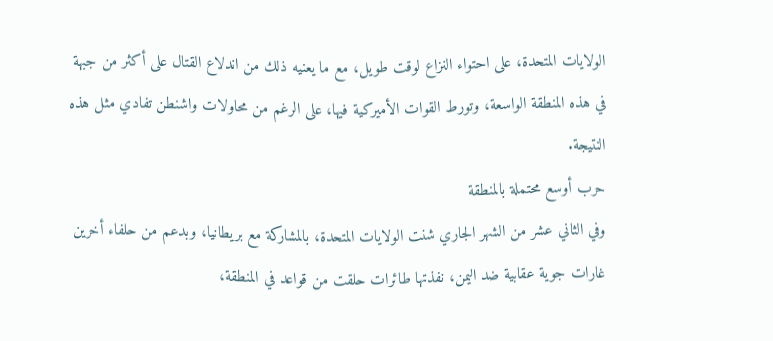الولايات المتحدة، على احتواء النزاع لوقت طويل، مع ما يعنيه ذلك من اندلاع القتال على أكثر من جبهة في هذه المنطقة الواسعة، وتورط القوات الأميركية فيها، على الرغم من محاولات واشنطن تفادي مثل هذه النتيجة.
حرب أوسع محتملة بالمنطقة
وفي الثاني عشر من الشهر الجاري شنت الولايات المتحدة، بالمشاركة مع بريطانيا، وبدعم من حلفاء أخرين غارات جوية عقابية ضد اليمن، نفذتها طائرات حلقت من قواعد في المنطقة،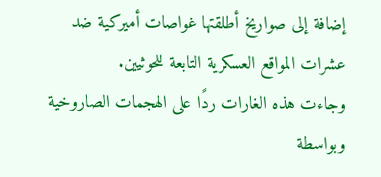إضافة إلى صواريخ أطلقتها غواصات أميركية ضد عشرات المواقع العسكرية التابعة للحوثيين.
وجاءت هذه الغارات ردًا على الهجمات الصاروخية وبواسطة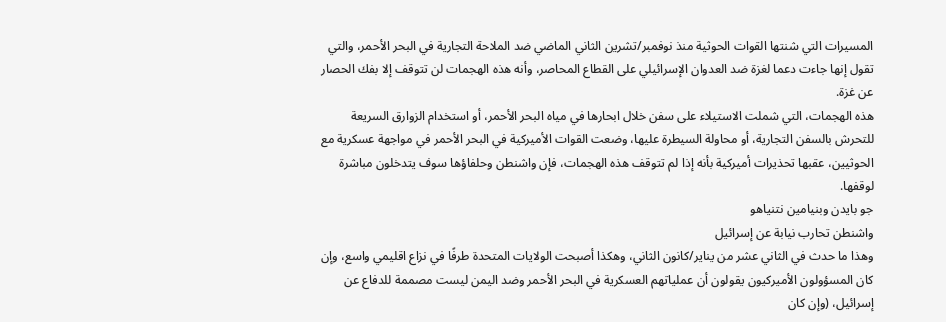المسيرات التي شنتها القوات الحوثية منذ نوفمبر/تشرين الثاني الماضي ضد الملاحة التجارية في البحر الأحمر، والتي تقول إنها جاءت دعما لغزة ضد العدوان الإسرائيلي على القطاع المحاصر، وأنه هذه الهجمات لن تتوقف إلا بفك الحصار عن غزة.
هذه الهجمات، التي شملت الاستيلاء على سفن خلال ابحارها في مياه البحر الأحمر، أو استخدام الزوارق السريعة للتحرش بالسفن التجارية، أو محاولة السيطرة عليها، وضعت القوات الأميركية في البحر الأحمر في مواجهة عسكرية مع الحوثيين، عقبها تحذيرات أميركية بأنه إذا لم تتوقف هذه الهجمات، فإن واشنطن وحلفاؤها سوف يتدخلون مباشرة لوقفها.
جو بايدن وبنيامين نتنياهو
واشنطن تحارب نيابة عن إسرائيل
وهذا ما حدث في الثاني عشر من يناير/كانون الثاني، وهكذا أصبحت الولايات المتحدة طرفًا في نزاع اقليمي واسع، وإن كان المسؤولون الأميركيون يقولون أن عملياتهم العسكرية في البحر الأحمر وضد اليمن ليست مصممة للدفاع عن إسرائيل، (وإن كان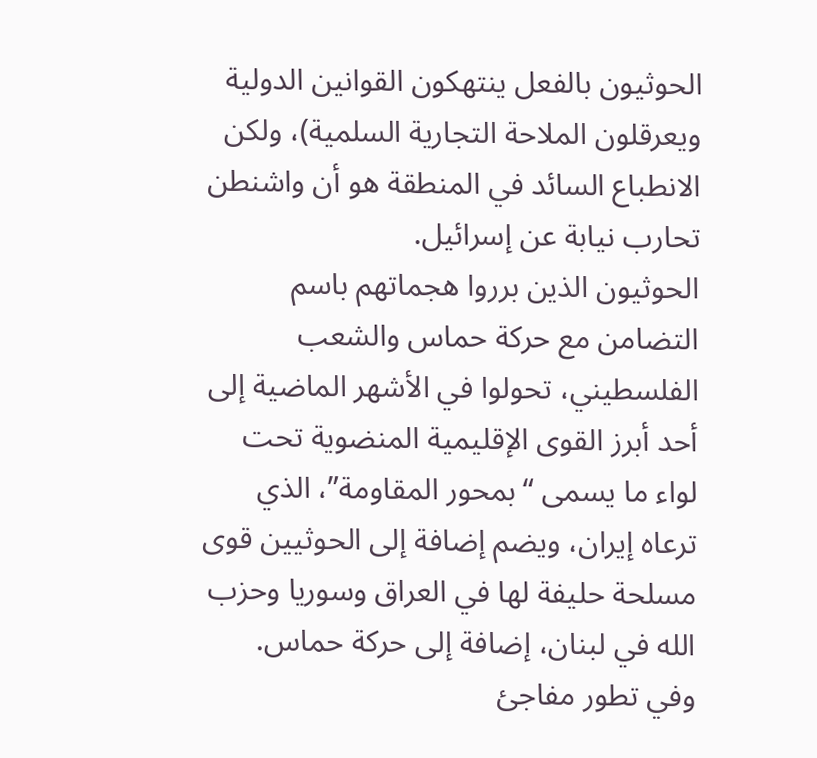الحوثيون بالفعل ينتهكون القوانين الدولية ويعرقلون الملاحة التجارية السلمية)، ولكن الانطباع السائد في المنطقة هو أن واشنطن تحارب نيابة عن إسرائيل.
الحوثيون الذين برروا هجماتهم باسم التضامن مع حركة حماس والشعب الفلسطيني، تحولوا في الأشهر الماضية إلى أحد أبرز القوى الإقليمية المنضوية تحت لواء ما يسمى “بمحور المقاومة”، الذي ترعاه إيران، ويضم إضافة إلى الحوثيين قوى مسلحة حليفة لها في العراق وسوريا وحزب الله في لبنان، إضافة إلى حركة حماس.
وفي تطور مفاجئ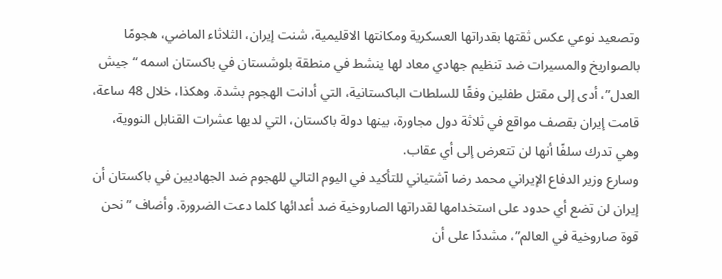وتصعيد نوعي عكس ثقتها بقدراتها العسكرية ومكانتها الاقليمية، شنت إيران، الثلاثاء الماضي، هجومًا بالصواريخ والمسيرات ضد تنظيم جهادي معاد لها ينشط في منطقة بلوشستان في باكستان اسمه “جيش العدل”، أدى إلى مقتل طفلين وفقًا للسلطات الباكستانية، التي أدانت الهجوم بشدة. وهكذا، خلال 48 ساعة، قامت إيران بقصف مواقع في ثلاثة دول مجاورة، بينها دولة باكستان، التي لديها عشرات القنابل النووية، وهي تدرك سلفًا أنها لن تتعرض إلى أي عقاب.
وسارع وزير الدفاع الإيراني محمد رضا آشتياني للتأكيد في اليوم التالي للهجوم ضد الجهاديين في باكستان أن إيران لن تضع أي حدود على استخدامها لقدراتها الصاروخية ضد أعدائها كلما دعت الضرورة. وأضاف ” نحن قوة صاروخية في العالم”، مشددًا على أن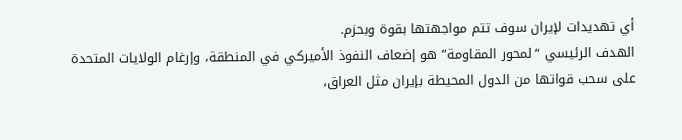أي تهديدات لإيران سوف تتم مواجهتها بقوة وبحزم.
الهدف الرئيسي “لمحور المقاومة” هو إضعاف النفوذ الأميركي في المنطقة، وإرغام الولايات المتحدة على سحب قواتها من الدول المحيطة بإيران مثل العراق،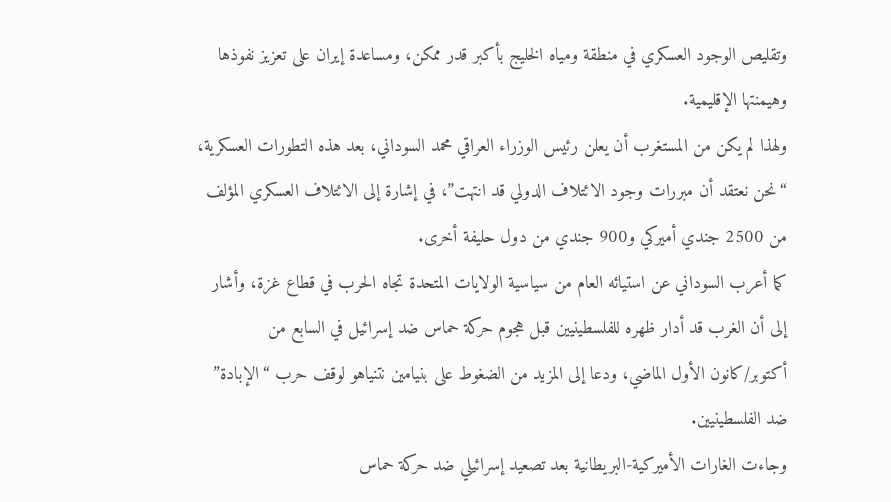وتقليص الوجود العسكري في منطقة ومياه الخليج بأكبر قدر ممكن، ومساعدة إيران على تعزيز نفوذها وهيمنتها الإقليمية.
ولهذا لم يكن من المستغرب أن يعلن رئيس الوزراء العراقي محمد السوداني، بعد هذه التطورات العسكرية، “نحن نعتقد أن مبررات وجود الائتلاف الدولي قد انتهت”، في إشارة إلى الائتلاف العسكري المؤلف من 2500 جندي أميركي و900 جندي من دول حليفة أخرى.
كما أعرب السوداني عن استيائه العام من سياسية الولايات المتحدة تجاه الحرب في قطاع غزة، وأشار إلى أن الغرب قد أدار ظهره للفلسطينيين قبل هجوم حركة حماس ضد إسرائيل في السابع من أكتوبر/كانون الأول الماضي، ودعا إلى المزيد من الضغوط على بنيامين نتنياهو لوقف حرب “الإبادة” ضد الفلسطينيين.
وجاءت الغارات الأميركية-البريطانية بعد تصعيد إسرائيلي ضد حركة حماس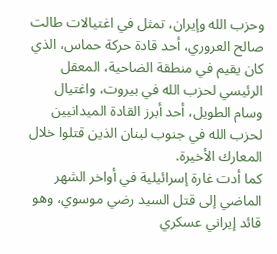وحزب الله وإيران، تمثل في اغتيالات طالت صالح العروري، أحد قادة حركة حماس، الذي كان يقيم في منطقة الضاحية، المعقل الرئيسي لحزب الله في بيروت، واغتيال وسام الطويل، أحد أبرز القادة الميدانيين لحزب الله في جنوب لبنان الذين قتلوا خلال المعارك الأخيرة.
كما أدت غارة إسرائيلية في أواخر الشهر الماضي إلى قتل السيد رضي موسوي، وهو قائد إيراني عسكري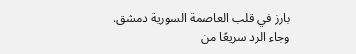بارز في قلب العاصمة السورية دمشق.
وجاء الرد سريعًا من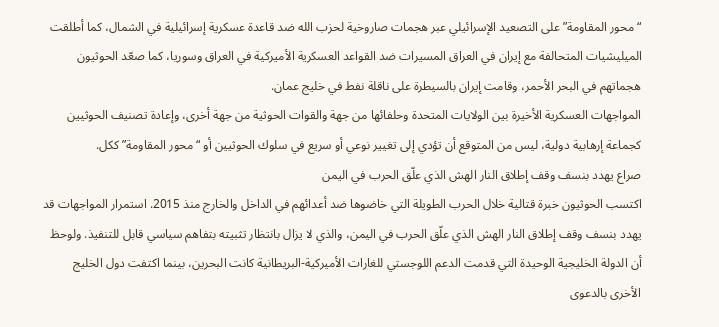“محور المقاومة” على التصعيد الإسرائيلي عبر هجمات صاروخية لحزب الله ضد قاعدة عسكرية إسرائيلية في الشمال، كما أطلقت الميليشيات المتحالفة مع إيران في العراق المسيرات ضد القواعد العسكرية الأميركية في العراق وسوريا، كما صعّد الحوثيون هجماتهم في البحر الأحمر، وقامت إيران بالسيطرة على ناقلة نفط في خليج عمان.
المواجهات العسكرية الأخيرة بين الولايات المتحدة وحلفائها من جهة والقوات الحوثية من جهة أخرى، وإعادة تصنيف الحوثيين كجماعة إرهابية دولية، ليس من المتوقع أن تؤدي إلى تغيير نوعي أو سريع في سلوك الحوثيين أو “محور المقاومة” ككل.
صراع يهدد بنسف وقف إطلاق النار الهش الذي علّق الحرب في اليمن
اكتسب الحوثيون خبرة قتالية خلال الحرب الطويلة التي خاضوها ضد أعدائهم في الداخل والخارج منذ 2015. استمرار المواجهات قد يهدد بنسف وقف إطلاق النار الهش الذي علّق الحرب في اليمن، والذي لا يزال بانتظار تثبيته بتفاهم سياسي قابل للتنفيذ. ولوحظ أن الدولة الخليجية الوحيدة التي قدمت الدعم اللوجستي للغارات الأميركية-البريطانية كانت البحرين، بينما اكتفت دول الخليج الأخرى بالدعوى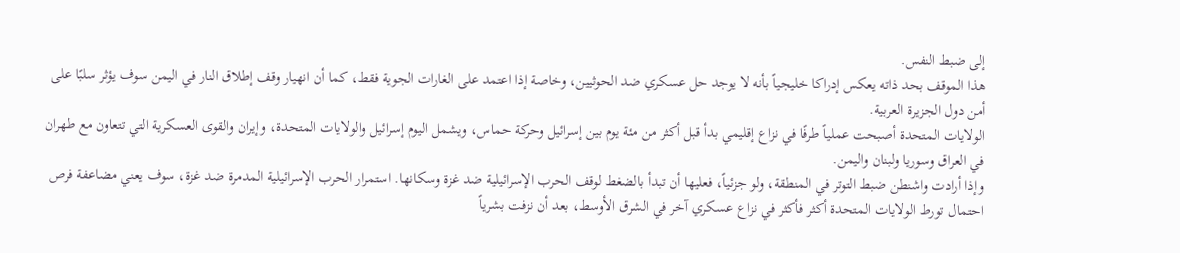إلى ضبط النفس.
هذا الموقف بحد ذاته يعكس إدراكا خليجياً بأنه لا يوجد حل عسكري ضد الحوثيين، وخاصة إذا اعتمد على الغارات الجوية فقط، كما أن انهيار وقف إطلاق النار في اليمن سوف يؤثر سلبًا على أمن دول الجزيرة العربية.
الولايات المتحدة أصبحت عملياً طرفًا في نزاع إقليمي بدأ قبل أكثر من مئة يوم بين إسرائيل وحركة حماس، ويشمل اليوم إسرائيل والولايات المتحدة، وإيران والقوى العسكرية التي تتعاون مع طهران في العراق وسوريا ولبنان واليمن.
وإذا أرادت واشنطن ضبط التوتر في المنطقة، ولو جزئياً، فعليها أن تبدأ بالضغط لوقف الحرب الإسرائيلية ضد غزة وسكانها. استمرار الحرب الإسرائيلية المدمرة ضد غزة، سوف يعني مضاعفة فرص احتمال تورط الولايات المتحدة أكثر فأكثر في نزاع عسكري آخر في الشرق الأوسط، بعد أن نزفت بشرياً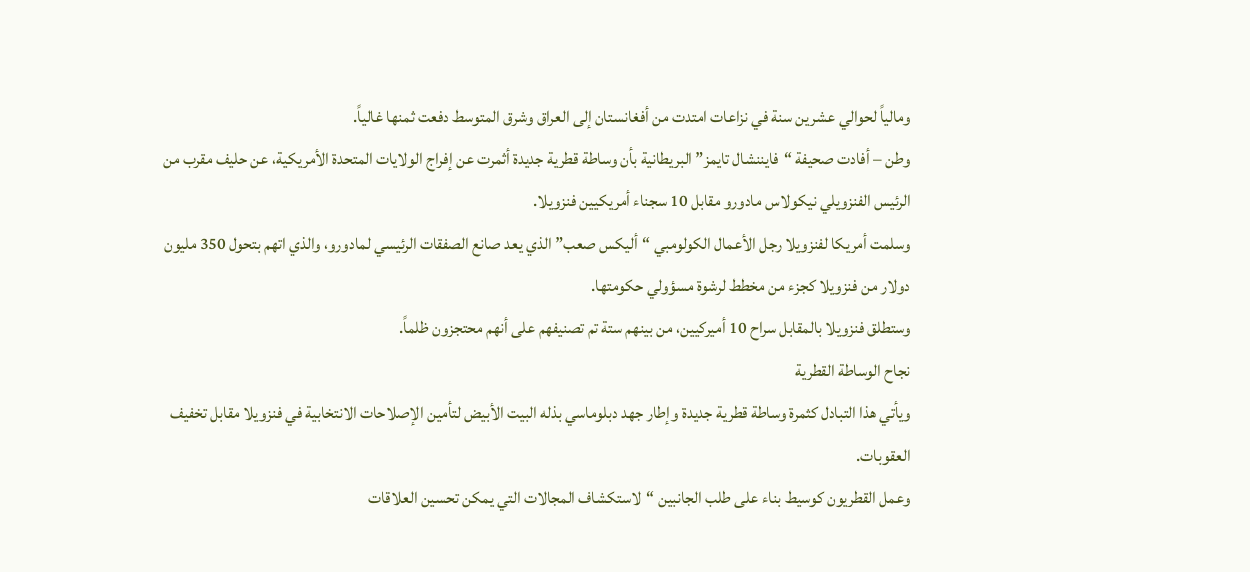ومالياً لحوالي عشرين سنة في نزاعات امتدت من أفغانستان إلى العراق وشرق المتوسط دفعت ثمنها غالياً.
وطن – أفادت صحيفة “فايننشال تايمز” البريطانية بأن وساطة قطرية جديدة أثمرت عن إفراج الولايات المتحدة الأمريكية، عن حليف مقرب من الرئيس الفنزويلي نيكولاس مادورو مقابل 10 سجناء أمريكيين فنزويلا.
وسلمت أمريكا لفنزويلا رجل الأعمال الكولومبي “أليكس صعب” الذي يعد صانع الصفقات الرئيسي لمادورو، والذي اتهم بتحول 350 مليون دولار من فنزويلا كجزء من مخطط لرشوة مسؤولي حكومتها.
وستطلق فنزويلا بالمقابل سراح 10 أميركيين، من بينهم ستة تم تصنيفهم على أنهم محتجزون ظلماً.
نجاح الوساطة القطرية
ويأتي هذا التبادل كثمرة وساطة قطرية جديدة وإطار جهد دبلوماسي بذله البيت الأبيض لتأمين الإصلاحات الانتخابية في فنزويلا مقابل تخفيف العقوبات.
وعمل القطريون كوسيط بناء على طلب الجانبين “لاستكشاف المجالات التي يمكن تحسين العلاقات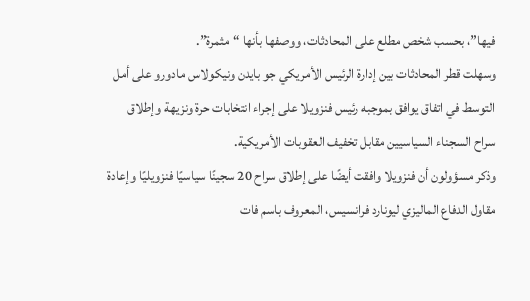فيها”، بحسب شخص مطلع على المحادثات، ووصفها بأنها “مثمرة”.
وسهلت قطر المحادثات بين إدارة الرئيس الأمريكي جو بايدن ونيكولاس مادورو على أمل التوسط في اتفاق يوافق بموجبه رئيس فنزويلا على إجراء انتخابات حرة ونزيهة وإطلاق سراح السجناء السياسيين مقابل تخفيف العقوبات الأمريكية.
وذكر مسؤولون أن فنزويلا وافقت أيضًا على إطلاق سراح 20 سجينًا سياسيًا فنزويليًا وإعادة مقاول الدفاع الماليزي ليونارد فرانسيس، المعروف باسم فات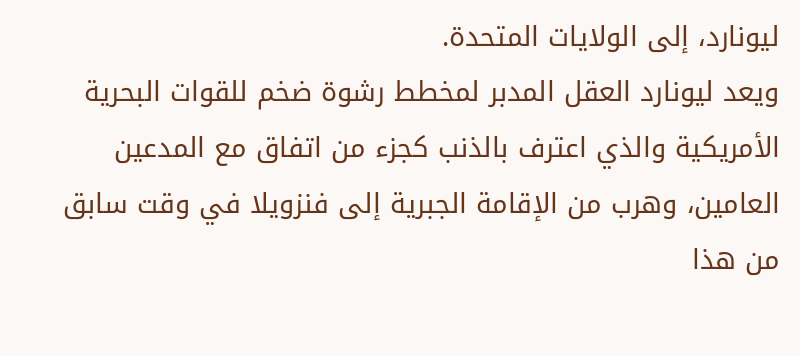ليونارد، إلى الولايات المتحدة.
ويعد ليونارد العقل المدبر لمخطط رشوة ضخم للقوات البحرية الأمريكية والذي اعترف بالذنب كجزء من اتفاق مع المدعين العامين، وهرب من الإقامة الجبرية إلى فنزويلا في وقت سابق من هذا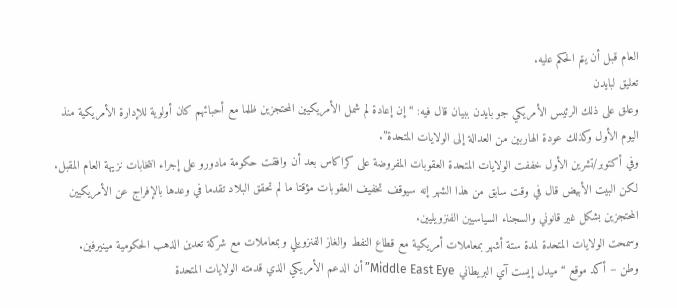العام قبل أن يتم الحكم عليه.
تعليق لبايدن
وعلق على ذلك الرئيس الأمريكي جو بايدن ببيان قال فيه: “إن إعادة لم شمل الأمريكيين المحتجزين ظلما مع أحبائهم كان أولوية للإدارة الأمريكية منذ اليوم الأول وكذلك عودة الهاربين من العدالة إلى الولايات المتحدة”.
وفي أكتوبر/تشرين الأول خففت الولايات المتحدة العقوبات المفروضة على كراكاس بعد أن وافقت حكومة مادورو على إجراء انتخابات نزيهة العام المقبل.
لكن البيت الأبيض قال في وقت سابق من هذا الشهر إنه سيوقف تخفيف العقوبات مؤقتا ما لم تحقق البلاد تقدما في وعدها بالإفراج عن الأمريكيين المحتجزين بشكل غير قانوني والسجناء السياسيين الفنزويليين.
وسمحت الولايات المتحدة لمدة ستة أشهر بمعاملات أمريكية مع قطاع النفط والغاز الفنزويلي وبمعاملات مع شركة تعدين الذهب الحكومية مينيرفين.
وطن – أكد موقع “ميدل إيست آي البريطاني Middle East Eye” أن الدعم الأمريكي الذي قدمته الولايات المتحدة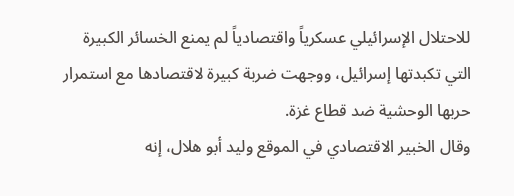للاحتلال الإسرائيلي عسكرياً واقتصادياً لم يمنع الخسائر الكبيرة التي تكبدتها إسرائيل، ووجهت ضربة كبيرة لاقتصادها مع استمرار حربها الوحشية ضد قطاع غزة.
وقال الخبير الاقتصادي في الموقع وليد أبو هلال، إنه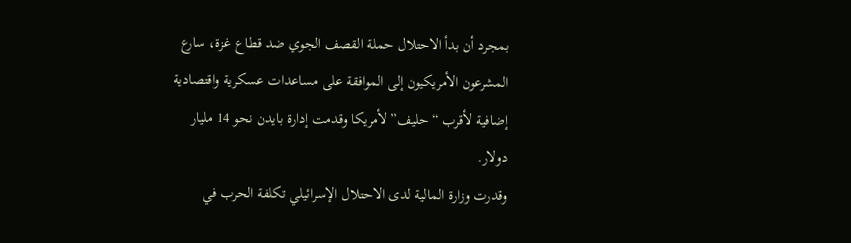بمجرد أن بدأ الاحتلال حملة القصف الجوي ضد قطاع غزة، سارع المشرعون الأمريكيون إلى الموافقة على مساعدات عسكرية واقتصادية إضافية لأقرب “حليف” لأمريكا وقدمت إدارة بايدن نحو 14 مليار دولار.
وقدرت وزارة المالية لدى الاحتلال الإسرائيلي تكلفة الحرب في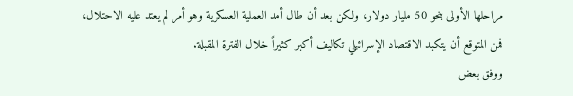مراحلها الأولى بنحو 50 مليار دولار، ولكن بعد أن طال أمد العملية العسكرية وهو أمر لم يعتد عليه الاحتلال، فمن المتوقع أن يتكبد الاقتصاد الإسرائيلي تكاليف أكبر كثيراً خلال الفترة المقبلة.
ووفق بعض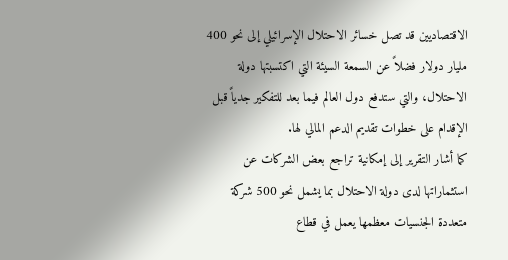الاقتصاديين قد تصل خسائر الاحتلال الإسرائيلي إلى نحو 400 مليار دولار فضلاً عن السمعة السيئة التي اكتسبتها دولة الاحتلال، والتي ستدفع دول العالم فيما بعد للتفكير جدياً قبل الإقدام على خطوات تقديم الدعم المالي لها.
كما أشار التقرير إلى إمكانية تراجع بعض الشركات عن استثماراتها لدى دولة الاحتلال بما يشمل نحو 500 شركة متعددة الجنسيات معظمها يعمل في قطاع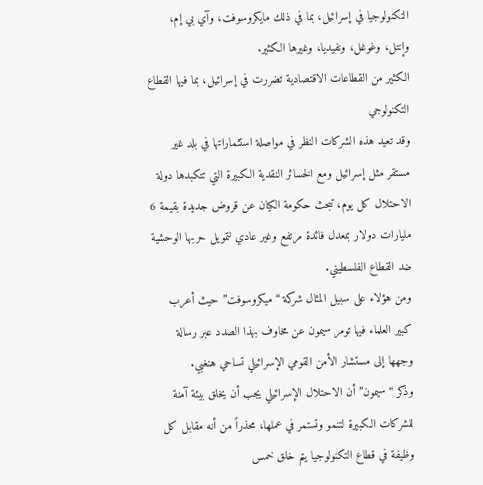التكنولوجيا في إسرائيل، بما في ذلك مايكروسوفت، وآي بي إم، وإنتل، وغوغل، ونفيديا، وغيرها الكثير.
الكثير من القطاعات الاقتصادية تضررت في إسرائيل، بما فيها القطاع التكنولوجي
وقد تعيد هذه الشركات النظر في مواصلة استثماراتها في بلد غير مستقر مثل إسرائيل ومع الخسائر النقدية الكبيرة التي تتكبدها دولة الاحتلال كل يوم، تبحث حكومة الكيان عن قروض جديدة بقيمة 6 مليارات دولار بمعدل فائدة مرتفع وغير عادي لتمويل حربها الوحشية ضد القطاع الفلسطيني.
ومن هؤلاء على سبيل المثال شركة “ميكروسوفت” حيث أعرب كبير العلماء فيها تومر سيمون عن مخاوف بهذا الصدد عبر رسالة وجهها إلى مستشار الأمن القومي الإسرائيلي تساحي هنغبي.
وذكر “سيمون” أن الاحتلال الإسرائيلي يجب أن يخلق بيئة آمنة للشركات الكبيرة لتنمو وتستمر في عملها، محذراً من أنه مقابل كل وظيفة في قطاع التكنولوجيا يتم خلق خمس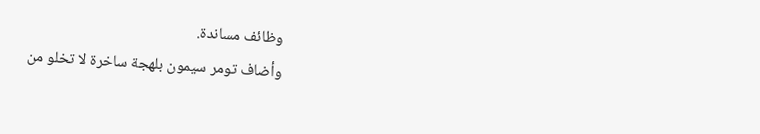وظائف مساندة.
وأضاف تومر سيمون بلهجة ساخرة لا تخلو من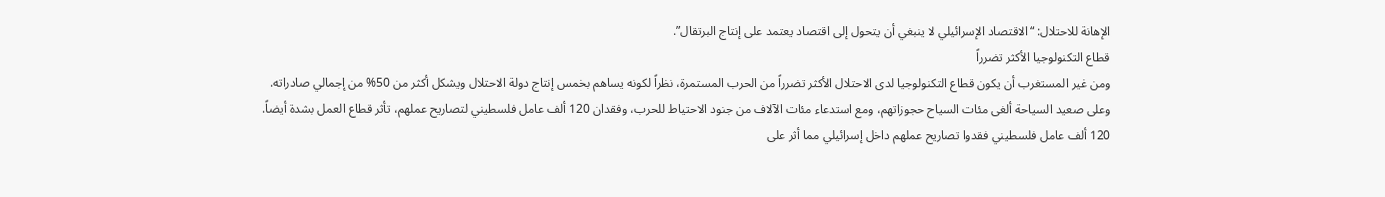الإهانة للاحتلال: “الاقتصاد الإسرائيلي لا ينبغي أن يتحول إلى اقتصاد يعتمد على إنتاج البرتقال”.
قطاع التكنولوجيا الأكثر تضرراً
ومن غير المستغرب أن يكون قطاع التكنولوجيا لدى الاحتلال الأكثر تضرراً من الحرب المستمرة، نظراً لكونه يساهم بخمس إنتاج دولة الاحتلال ويشكل أكثر من 50% من إجمالي صادراته.
وعلى صعيد السياحة ألغى مئات السياح حجوزاتهم، ومع استدعاء مئات الآلاف من جنود الاحتياط للحرب، وفقدان 120 ألف عامل فلسطيني لتصاريح عملهم، تأثر قطاع العمل بشدة أيضاً.
120 ألف عامل فلسطيني فقدوا تصاريح عملهم داخل إسرائيلي مما أثر على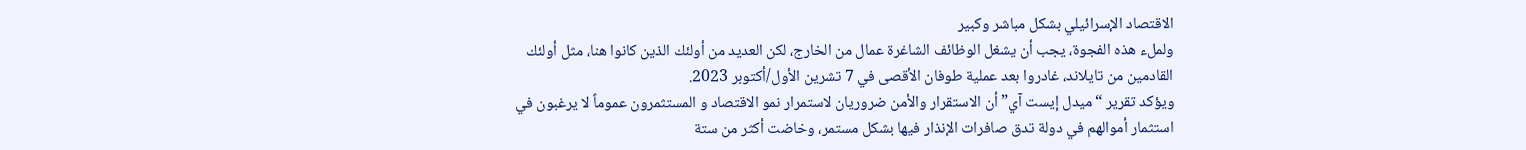الاقتصاد الإسرائيلي بشكل مباشر وكبير
ولملء هذه الفجوة، يجب أن يشغل الوظائف الشاغرة عمال من الخارج، لكن العديد من أولئك الذين كانوا هنا، مثل أولئك القادمين من تايلاند، غادروا بعد عملية طوفان الأقصى في 7 تشرين الأول/أكتوبر 2023.
ويؤكد تقرير “ميدل إيست آي” أن الاستقرار والأمن ضروريان لاستمرار نمو الاقتصاد و المستثمرون عموماً لا يرغبون في استثمار أموالهم في دولة تدق صافرات الإنذار فيها بشكل مستمر، وخاضت أكثر من ستة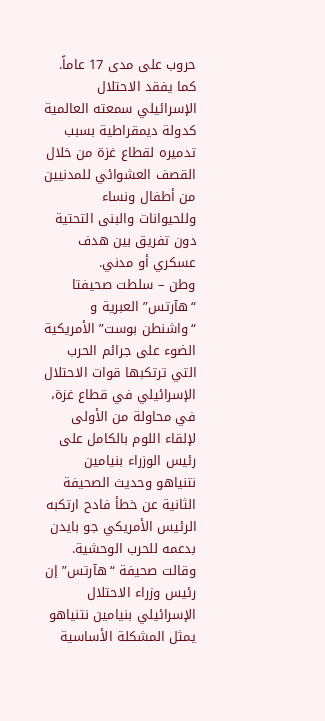حروب على مدى 17 عاماً.
كما يفقد الاحتلال الإسرائيلي سمعته العالمية كدولة ديمقراطية بسبب تدميره لقطاع غزة من خلال القصف العشوائي للمدنيين من أطفال ونساء وللحيوانات والبنى التحتية دون تفريق بين هدف عسكري أو مدني.
وطن – سلطت صحيفتا “هآرتس” العبرية و “واشنطن بوست” الأمريكية الضوء على جرائم الحرب التي ترتكبها قوات الاحتلال الإسرائيلي في قطاع غزة، في محاولة من الأولى لإلقاء اللوم بالكامل على رئيس الوزراء بنيامين نتنياهو وحديث الصحيفة الثانية عن خطأ فادح ارتكبه الرئيس الأمريكي جو بايدن بدعمه للحرب الوحشية.
وقالت صحيفة “هآرتس” إن رئيس وزراء الاحتلال الإسرائيلي بنيامين نتنياهو يمثل المشكلة الأساسية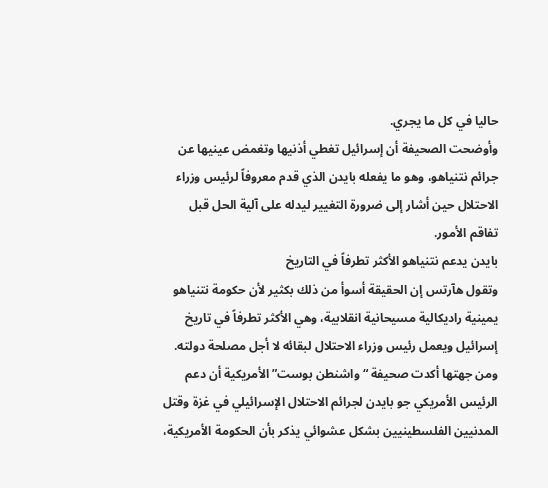حاليا في كل ما يجري.
وأوضحت الصحيفة أن إسرائيل تغطي أذنيها وتغمض عينيها عن جرائم نتنياهو، وهو ما يفعله بايدن الذي قدم معروفاً لرئيس وزراء الاحتلال حين أشار إلى ضرورة التغيير ليدله على آلية الحل قبل تفاقم الأمور.
بايدن يدعم نتنياهو الأكثر تطرفاً في التاريخ
وتقول هآرتس إن الحقيقة أسوأ من ذلك بكثير لأن حكومة نتنياهو يمينية راديكالية مسيحانية انقلابية، وهي الأكثر تطرفاً في تاريخ إسرائيل ويعمل رئيس وزراء الاحتلال لبقائه لا أجل مصلحة دولته.
ومن جهتها أكدت صحيفة “واشنطن بوست” الأمريكية أن دعم الرئيس الأمريكي جو بايدن لجرائم الاحتلال الإسرائيلي في غزة وقتل المدنيين الفلسطينيين بشكل عشوائي يذكر بأن الحكومة الأمريكية،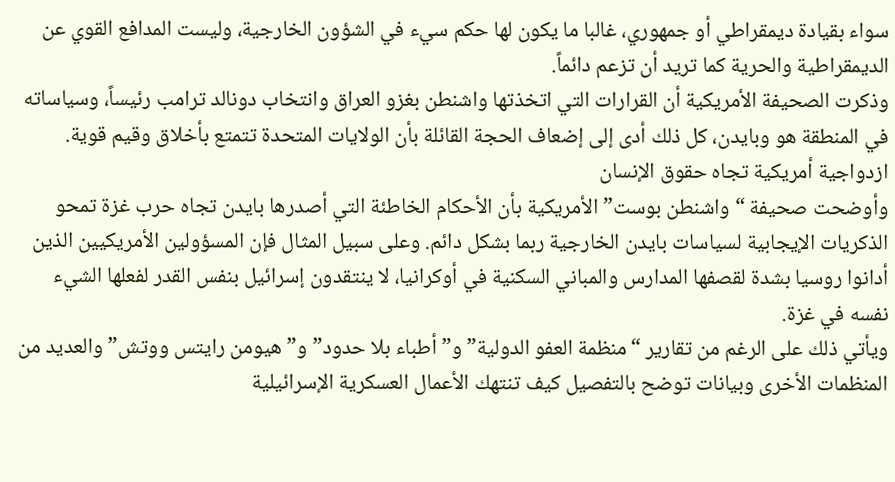سواء بقيادة ديمقراطي أو جمهوري، غالبا ما يكون لها حكم سيء في الشؤون الخارجية، وليست المدافع القوي عن الديمقراطية والحرية كما تريد أن تزعم دائماً.
وذكرت الصحيفة الأمريكية أن القرارات التي اتخذتها واشنطن بغزو العراق وانتخاب دونالد ترامب رئيساً، وسياساته في المنطقة هو وبايدن، كل ذلك أدى إلى إضعاف الحجة القائلة بأن الولايات المتحدة تتمتع بأخلاق وقيم قوية.
ازدواجية أمريكية تجاه حقوق الإنسان
وأوضحت صحيفة “واشنطن بوست” الأمريكية بأن الأحكام الخاطئة التي أصدرها بايدن تجاه حرب غزة تمحو الذكريات الإيجابية لسياسات بايدن الخارجية ربما بشكل دائم. وعلى سبيل المثال فإن المسؤولين الأمريكيين الذين أدانوا روسيا بشدة لقصفها المدارس والمباني السكنية في أوكرانيا، لا ينتقدون إسرائيل بنفس القدر لفعلها الشيء نفسه في غزة.
ويأتي ذلك على الرغم من تقارير “منظمة العفو الدولية” و”أطباء بلا حدود” و”هيومن رايتس ووتش” والعديد من المنظمات الأخرى وبيانات توضح بالتفصيل كيف تنتهك الأعمال العسكرية الإسرائيلية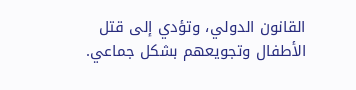القانون الدولي، وتؤدي إلى قتل الأطفال وتجويعهم بشكل جماعي.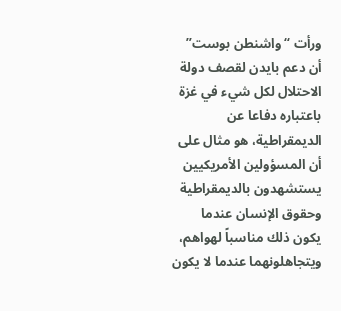ورأت “واشنطن بوست” أن دعم بايدن لقصف دولة الاحتلال لكل شيء في غزة باعتباره دفاعا عن الديمقراطية، هو مثال على أن المسؤولين الأمريكيين يستشهدون بالديمقراطية وحقوق الإنسان عندما يكون ذلك مناسباً لهواهم، ويتجاهلونهما عندما لا يكون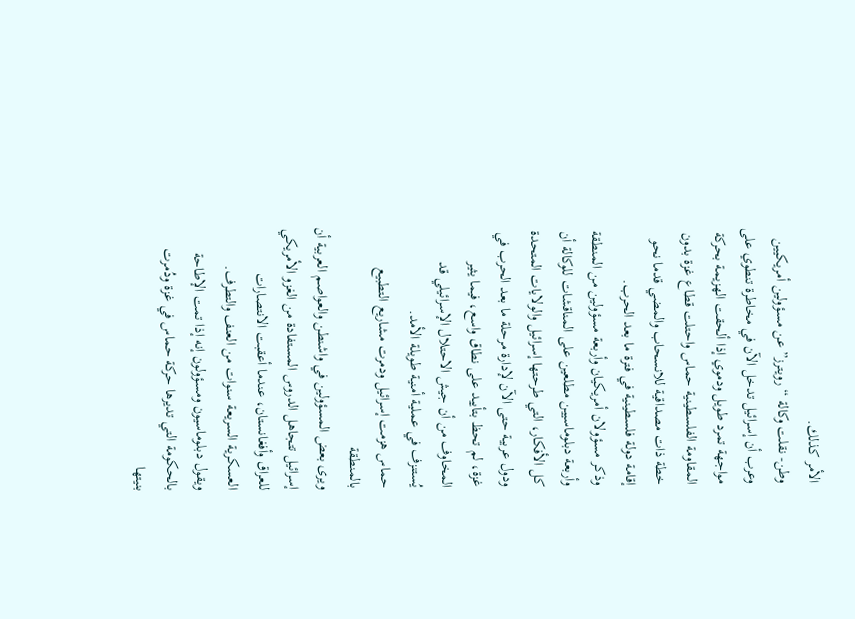الأمر كذلك.
وطن- نقلت وكالة “رويترز” عن مسؤولين أمريكيين وعرب أن إسرائيل تدخل الآن في مخاطرة تنطوي على مواجهة تمرد طويل ودموي إذا ألحقت الهزيمة بحركة المقاومة الفلسطينية حماس واحتلت قطاع غزة بدون خطة ذات مصداقية للانسحاب والمضي قدما نحو إقامة دولة فلسطينية في فترة ما بعد الحرب.
وذكر مسؤولان أمريكيان وأربعة مسؤولين من المنطقة وأربعة دبلوماسيين مطلعين على المناقشات للوكالة أن كل الأفكار، التي طرحتها إسرائيل والولايات المتحدة ودول عربية حتى الآن لإدارة مرحلة ما بعد الحرب في غزة، لم تحظ بتأييد على نطاق واسع، فيما يثير المخاوف من أن جيش الاحتلال الإسرائيلي قد يُستنزف في عملية أمنية طويلة الأمد.
حماس هزمت إسرائيل ودمرت مشاريع التطبيع بالمنطقة
ويرى بعض المسؤولين في واشنطن والعواصم العربية أن إسرائيل تتجاهل الدروس المستفادة من الغزو الأمريكي للعراق وأفغانستان، عندما أعقبت الانتصارات العسكرية السريعة سنوات من العنف والتطرف.
ويقول دبلوماسيون ومسؤولون إنه إذا تمت الإطاحة بالحكومة التي تديرها حركة حماس في غزة ودُمرت بنيتها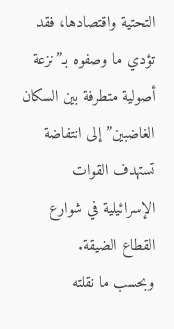التحتية واقتصادها، فقد تؤدي ما وصفوه بـ”نزعة أصولية متطرفة بين السكان الغاضبين” إلى انتفاضة تستهدف القوات الإسرائيلية في شوارع القطاع الضيقة.
وبحسب ما نقلته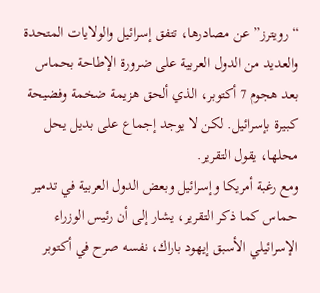“رويترز” عن مصادرها، تتفق إسرائيل والولايات المتحدة والعديد من الدول العربية على ضرورة الإطاحة بحماس بعد هجوم 7 أكتوبر، الذي ألحق هزيمة ضخمة وفضيحة كبيرة بإسرائيل. لكن لا يوجد إجماع على بديل يحل محلها، يقول التقرير.
ومع رغبة أمريكا وإسرائيل وبعض الدول العربية في تدمير حماس كما ذكر التقرير، يشار إلى أن رئيس الوزراء الإسرائيلي الأسبق إيهود باراك، نفسه صرح في أكتوبر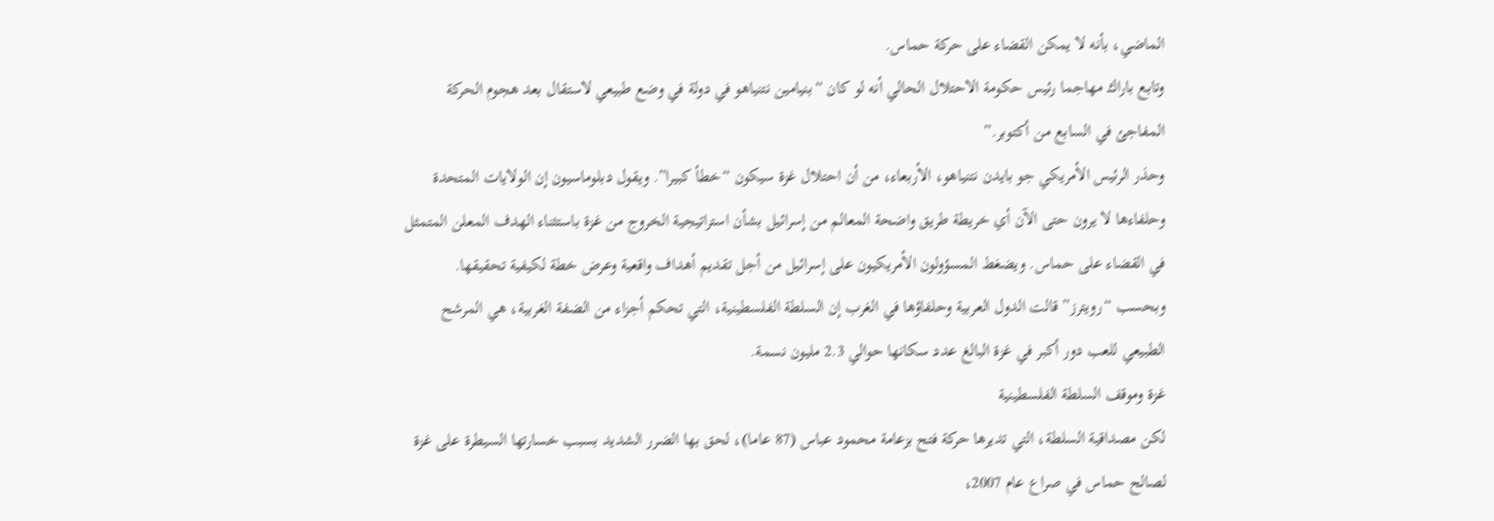الماضي، بأنه لا يمكن القضاء على حركة حماس.
وتابع باراك مهاجما رئيس حكومة الاحتلال الحالي أنه لو كان “بنيامين نتنياهو في دولة في وضع طبيعي لاستقال بعد هجوم الحركة المفاجئ في السابع من أكتوبر.”
وحذر الرئيس الأمريكي جو بايدن نتنياهو، الأربعاء، من أن احتلال غزة سيكون “خطأ كبيرا”. ويقول دبلوماسيون إن الولايات المتحدة وحلفاءها لا يرون حتى الآن أي خريطة طريق واضحة المعالم من إسرائيل بشأن استراتيجية الخروج من غزة باستثناء الهدف المعلن المتمثل في القضاء على حماس. ويضغط المسؤولون الأمريكيون على إسرائيل من أجل تقديم أهداف واقعية وعرض خطة لكيفية تحقيقها.
وبحسب “رويترز” قالت الدول العربية وحلفاؤها في الغرب إن السلطة الفلسطينية، التي تحكم أجزاء من الضفة الغربية، هي المرشح الطبيعي للعب دور أكبر في غزة البالغ عدد سكانها حوالي 2.3 مليون نسمة.
غزة وموقف السلطة الفلسطينية
لكن مصداقية السلطة، التي تديرها حركة فتح بزعامة محمود عباس (87 عاما)، لحق بها الضرر الشديد بسبب خسارتها السيطرة على غزة لصالح حماس في صراع عام 2007،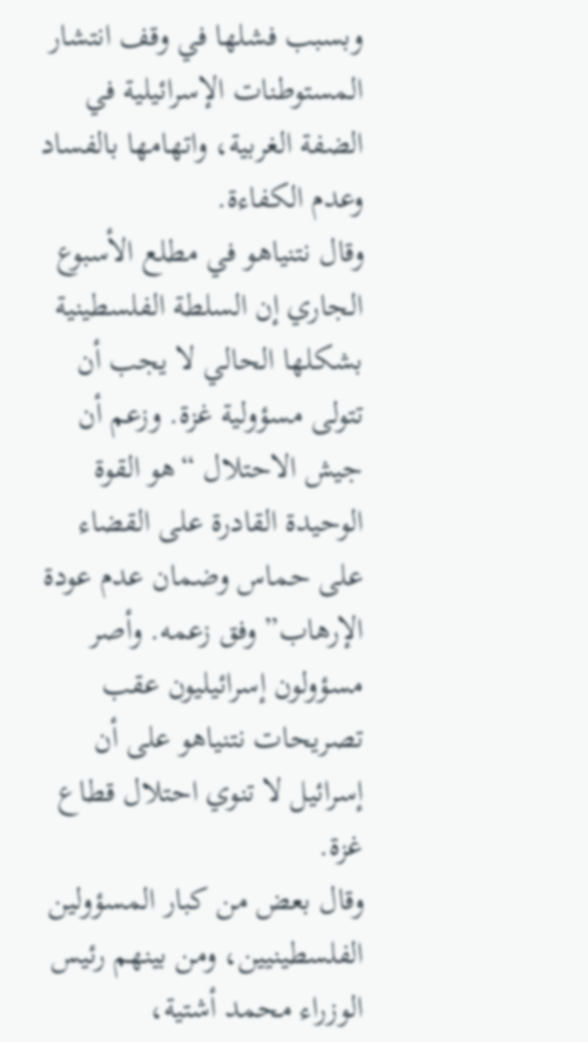وبسبب فشلها في وقف انتشار المستوطنات الإسرائيلية في الضفة الغربية، واتهامها بالفساد وعدم الكفاءة.
وقال نتنياهو في مطلع الأسبوع الجاري إن السلطة الفلسطينية بشكلها الحالي لا يجب أن تتولى مسؤولية غزة. وزعم أن جيش الاحتلال “هو القوة الوحيدة القادرة على القضاء على حماس وضمان عدم عودة الإرهاب” وفق زعمه. وأصر مسؤولون إسرائيليون عقب تصريحات نتنياهو على أن إسرائيل لا تنوي احتلال قطاع غزة.
وقال بعض من كبار المسؤولين الفلسطينيين، ومن بينهم رئيس الوزراء محمد أشتية،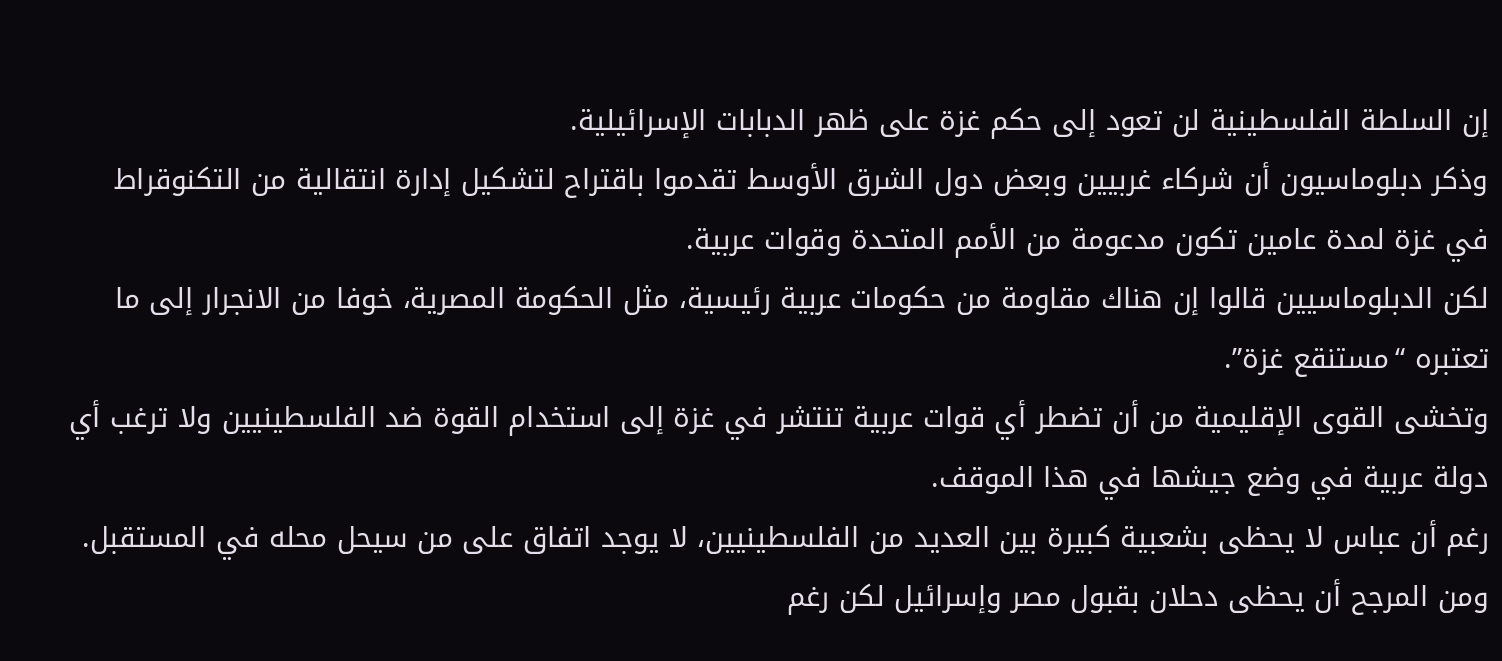إن السلطة الفلسطينية لن تعود إلى حكم غزة على ظهر الدبابات الإسرائيلية.
وذكر دبلوماسيون أن شركاء غربيين وبعض دول الشرق الأوسط تقدموا باقتراح لتشكيل إدارة انتقالية من التكنوقراط في غزة لمدة عامين تكون مدعومة من الأمم المتحدة وقوات عربية.
لكن الدبلوماسيين قالوا إن هناك مقاومة من حكومات عربية رئيسية، مثل الحكومة المصرية، خوفا من الانجرار إلى ما تعتبره “مستنقع غزة”.
وتخشى القوى الإقليمية من أن تضطر أي قوات عربية تنتشر في غزة إلى استخدام القوة ضد الفلسطينيين ولا ترغب أي دولة عربية في وضع جيشها في هذا الموقف.
رغم أن عباس لا يحظى بشعبية كبيرة بين العديد من الفلسطينيين، لا يوجد اتفاق على من سيحل محله في المستقبل.
ومن المرجح أن يحظى دحلان بقبول مصر وإسرائيل لكن رغم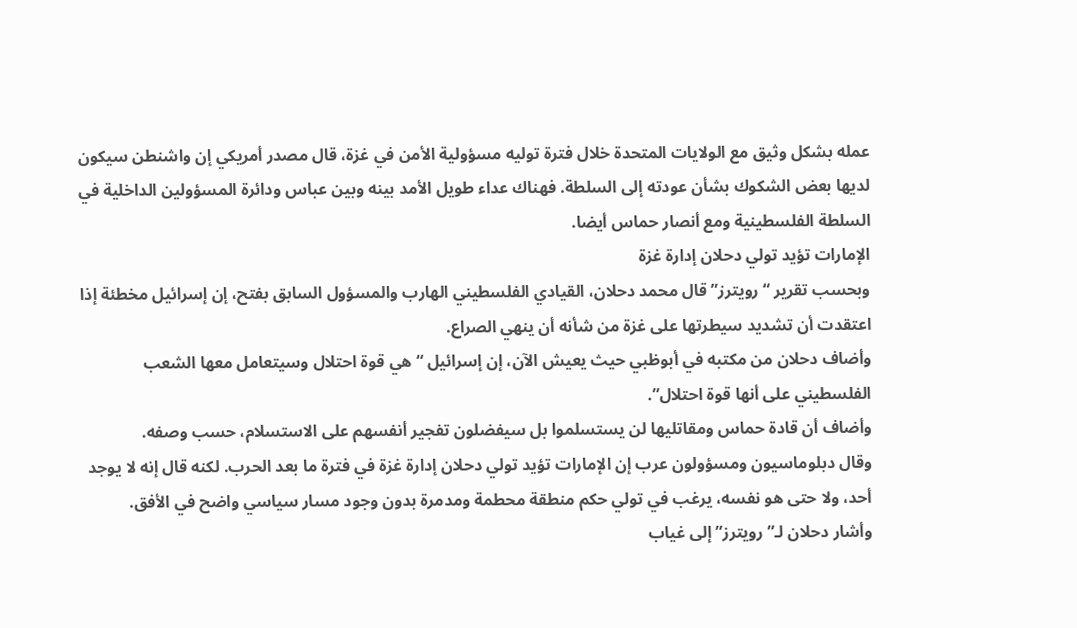عمله بشكل وثيق مع الولايات المتحدة خلال فترة توليه مسؤولية الأمن في غزة، قال مصدر أمريكي إن واشنطن سيكون لديها بعض الشكوك بشأن عودته إلى السلطة. فهناك عداء طويل الأمد بينه وبين عباس ودائرة المسؤولين الداخلية في السلطة الفلسطينية ومع أنصار حماس أيضا.
الإمارات تؤيد تولي دحلان إدارة غزة
وبحسب تقرير “رويترز” قال محمد دحلان، القيادي الفلسطيني الهارب والمسؤول السابق بفتح، إن إسرائيل مخطئة إذا اعتقدت أن تشديد سيطرتها على غزة من شأنه أن ينهي الصراع.
وأضاف دحلان من مكتبه في أبوظبي حيث يعيش الآن، إن إسرائيل “هي قوة احتلال وسيتعامل معها الشعب الفلسطيني على أنها قوة احتلال”.
وأضاف أن قادة حماس ومقاتليها لن يستسلموا بل سيفضلون تفجير أنفسهم على الاستسلام، حسب وصفه.
وقال دبلوماسيون ومسؤولون عرب إن الإمارات تؤيد تولي دحلان إدارة غزة في فترة ما بعد الحرب. لكنه قال إنه لا يوجد أحد، ولا حتى هو نفسه، يرغب في تولي حكم منطقة محطمة ومدمرة بدون وجود مسار سياسي واضح في الأفق.
وأشار دحلان لـ”رويترز” إلى غياب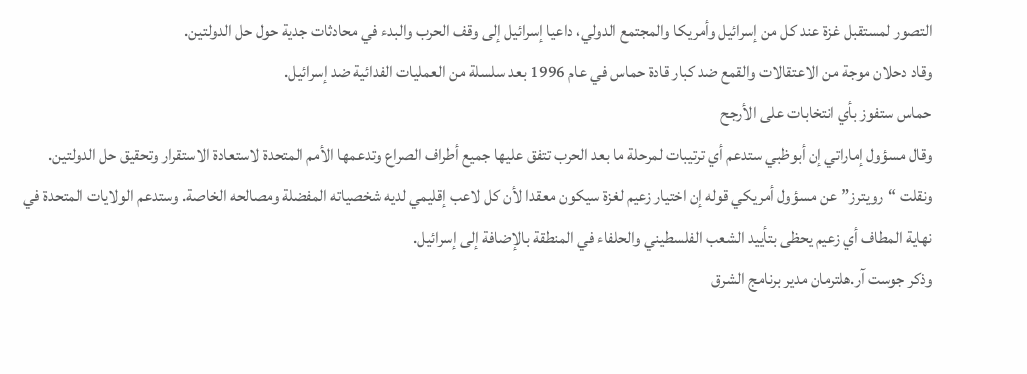التصور لمستقبل غزة عند كل من إسرائيل وأمريكا والمجتمع الدولي، داعيا إسرائيل إلى وقف الحرب والبدء في محادثات جدية حول حل الدولتين.
وقاد دحلان موجة من الاعتقالات والقمع ضد كبار قادة حماس في عام 1996 بعد سلسلة من العمليات الفدائية ضد إسرائيل.
حماس ستفوز بأي انتخابات على الأرجح
وقال مسؤول إماراتي إن أبوظبي ستدعم أي ترتيبات لمرحلة ما بعد الحرب تتفق عليها جميع أطراف الصراع وتدعمها الأمم المتحدة لاستعادة الاستقرار وتحقيق حل الدولتين.
ونقلت “رويترز” عن مسؤول أمريكي قوله إن اختيار زعيم لغزة سيكون معقدا لأن كل لاعب إقليمي لديه شخصياته المفضلة ومصالحه الخاصة. وستدعم الولايات المتحدة في نهاية المطاف أي زعيم يحظى بتأييد الشعب الفلسطيني والحلفاء في المنطقة بالإضافة إلى إسرائيل.
وذكر جوست آر.هلترمان مدير برنامج الشرق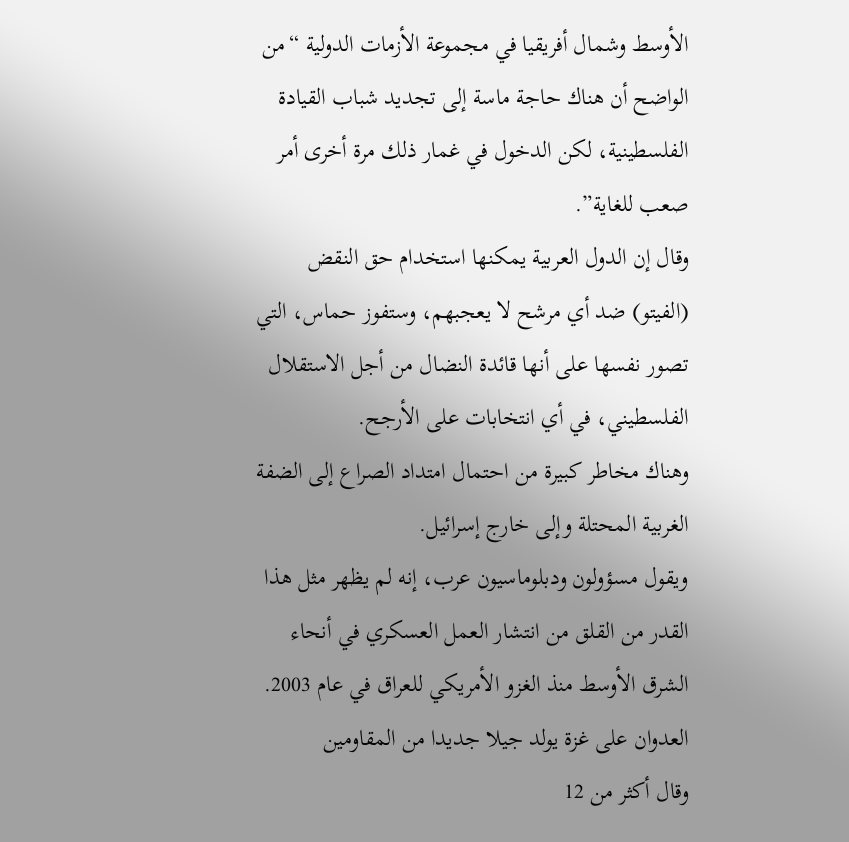الأوسط وشمال أفريقيا في مجموعة الأزمات الدولية “من الواضح أن هناك حاجة ماسة إلى تجديد شباب القيادة الفلسطينية، لكن الدخول في غمار ذلك مرة أخرى أمر صعب للغاية”.
وقال إن الدول العربية يمكنها استخدام حق النقض (الفيتو) ضد أي مرشح لا يعجبهم، وستفوز حماس، التي تصور نفسها على أنها قائدة النضال من أجل الاستقلال الفلسطيني، في أي انتخابات على الأرجح.
وهناك مخاطر كبيرة من احتمال امتداد الصراع إلى الضفة الغربية المحتلة وإلى خارج إسرائيل.
ويقول مسؤولون ودبلوماسيون عرب، إنه لم يظهر مثل هذا القدر من القلق من انتشار العمل العسكري في أنحاء الشرق الأوسط منذ الغزو الأمريكي للعراق في عام 2003.
العدوان على غزة يولد جيلا جديدا من المقاومين
وقال أكثر من 12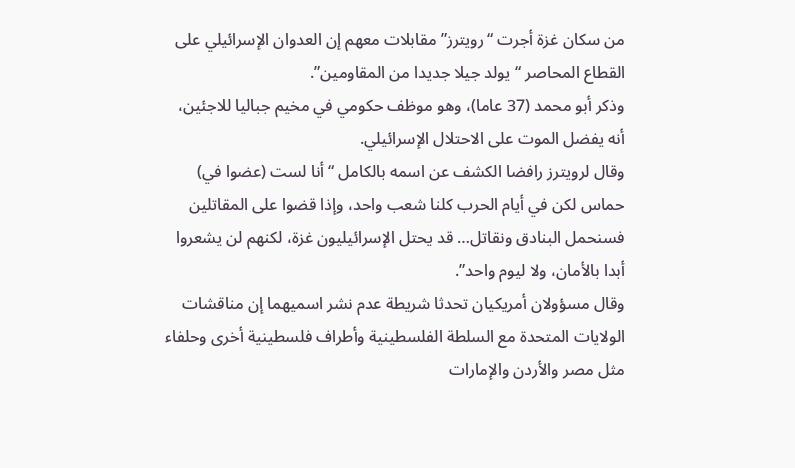من سكان غزة أجرت “رويترز” مقابلات معهم إن العدوان الإسرائيلي على القطاع المحاصر “يولد جيلا جديدا من المقاومين”.
وذكر أبو محمد (37 عاما)، وهو موظف حكومي في مخيم جباليا للاجئين، أنه يفضل الموت على الاحتلال الإسرائيلي.
وقال لرويترز رافضا الكشف عن اسمه بالكامل “أنا لست (عضوا في) حماس لكن في أيام الحرب كلنا شعب واحد، وإذا قضوا على المقاتلين فسنحمل البنادق ونقاتل… قد يحتل الإسرائيليون غزة، لكنهم لن يشعروا أبدا بالأمان، ولا ليوم واحد”.
وقال مسؤولان أمريكيان تحدثا شريطة عدم نشر اسميهما إن مناقشات الولايات المتحدة مع السلطة الفلسطينية وأطراف فلسطينية أخرى وحلفاء مثل مصر والأردن والإمارات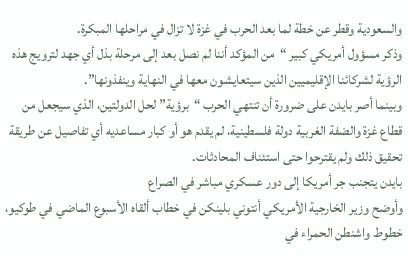والسعودية وقطر عن خطة لما بعد الحرب في غزة لا تزال في مراحلها المبكرة.
وذكر مسؤول أمريكي كبير “من المؤكد أننا لم نصل بعد إلى مرحلة بذل أي جهد لترويج هذه الرؤية لشركائنا الإقليميين الذين سيتعايشون معها في النهاية وينفذونها”.
وبينما أصر بايدن على ضرورة أن تنتهي الحرب “برؤية” لحل الدولتين، الذي سيجعل من قطاع غزة والضفة الغربية دولة فلسطينية، لم يقدم هو أو كبار مساعديه أي تفاصيل عن طريقة تحقيق ذلك ولم يقترحوا حتى استئناف المحادثات.
بايدن يتجنب جر أمريكا إلى دور عسكري مباشر في الصراع
وأوضح وزير الخارجية الأمريكي أنتوني بلينكن في خطاب ألقاه الأسبوع الماضي في طوكيو، خطوط واشنطن الحمراء في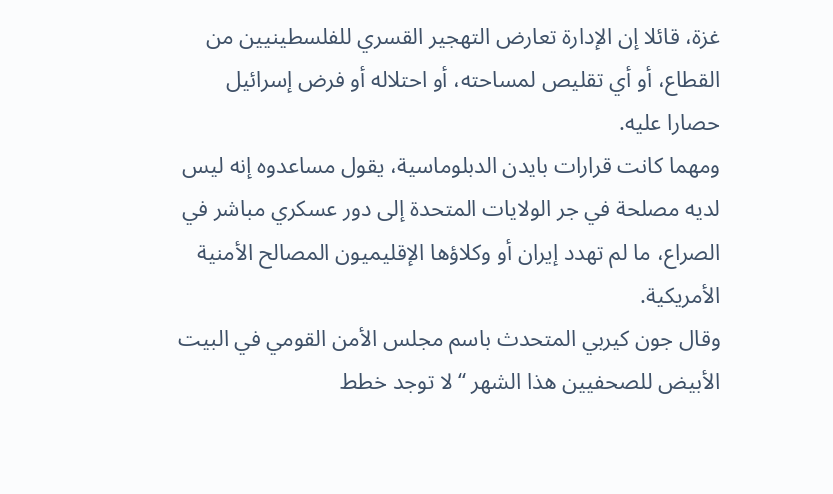غزة، قائلا إن الإدارة تعارض التهجير القسري للفلسطينيين من القطاع، أو أي تقليص لمساحته، أو احتلاله أو فرض إسرائيل حصارا عليه.
ومهما كانت قرارات بايدن الدبلوماسية، يقول مساعدوه إنه ليس لديه مصلحة في جر الولايات المتحدة إلى دور عسكري مباشر في الصراع، ما لم تهدد إيران أو وكلاؤها الإقليميون المصالح الأمنية الأمريكية.
وقال جون كيربي المتحدث باسم مجلس الأمن القومي في البيت الأبيض للصحفيين هذا الشهر “لا توجد خطط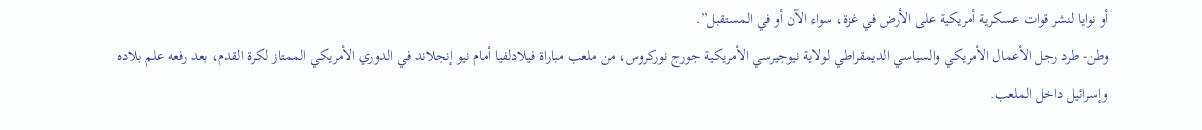أو نوايا لنشر قوات عسكرية أمريكية على الأرض في غزة، سواء الآن أو في المستقبل”.
وطن- طرد رجل الأعمال الأمريكي والسياسي الديمقراطي لولاية نيوجيرسي الأمريكية جورج نوركروس، من ملعب مباراة فيلادلفيا أمام نيو إنجلاند في الدوري الأمريكي الممتاز لكرة القدم، بعد رفعه علم بلاده وإسرائيل داخل الملعب.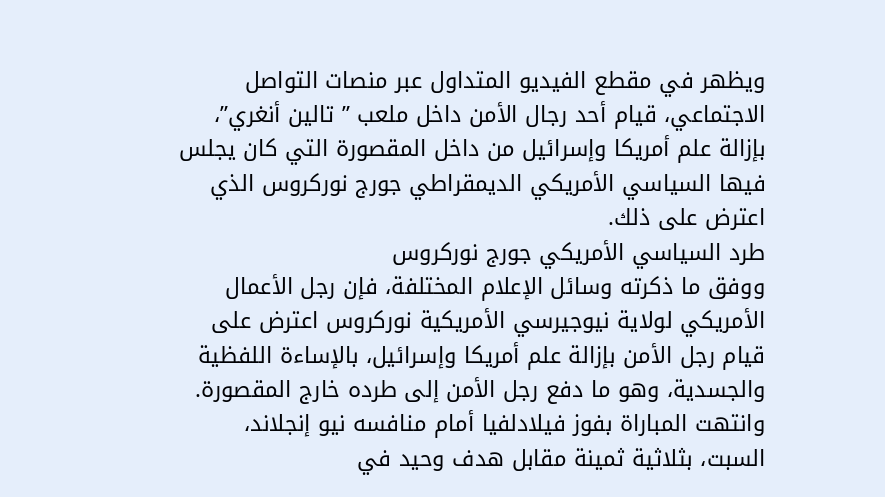ويظهر في مقطع الفيديو المتداول عبر منصات التواصل الاجتماعي، قيام أحد رجال الأمن داخل ملعب ” تالين أنغري”، بإزالة علم أمريكا وإسرائيل من داخل المقصورة التي كان يجلس فيها السياسي الأمريكي الديمقراطي جورج نوركروس الذي اعترض على ذلك.
طرد السياسي الأمريكي جورج نوركروس
ووفق ما ذكرته وسائل الإعلام المختلفة، فإن رجل الأعمال الأمريكي لولاية نيوجيرسي الأمريكية نوركروس اعترض على قيام رجل الأمن بإزالة علم أمريكا وإسرائيل، بالإساءة اللفظية والجسدية، وهو ما دفع رجل الأمن إلى طرده خارج المقصورة.
وانتهت المباراة بفوز فيلادلفيا أمام منافسه نيو إنجلاند، السبت، بثلاثية ثمينة مقابل هدف وحيد في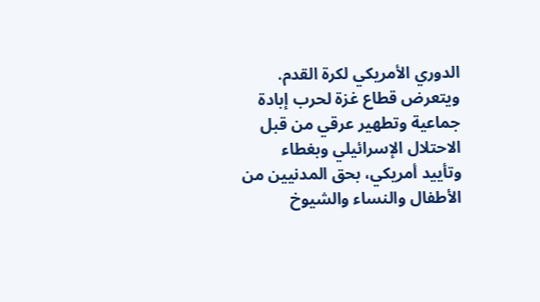الدوري الأمريكي لكرة القدم.
ويتعرض قطاع غزة لحرب إبادة جماعية وتطهير عرقي من قبل الاحتلال الإسرائيلي وبغطاء وتأييد أمريكي، بحق المدنيين من الأطفال والنساء والشيوخ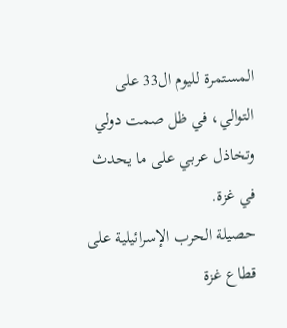المستمرة لليوم ال33 على التوالي، في ظل صمت دولي وتخاذل عربي على ما يحدث في غزة.
حصيلة الحرب الإسرائيلية على قطاع غزة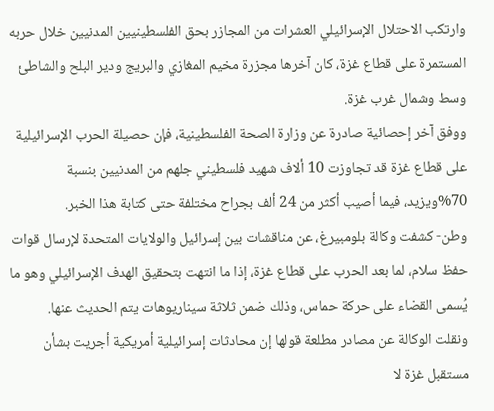وارتكب الاحتلال الإسرائيلي العشرات من المجازر بحق الفلسطينيين المدنيين خلال حربه المستمرة على قطاع غزة، كان آخرها مجزرة مخيم المغازي والبريج ودير البلح والشاطئ وسط وشمال غرب غزة.
ووفق آخر إحصائية صادرة عن وزارة الصحة الفلسطينية، فإن حصيلة الحرب الإسرائيلية على قطاع غزة قد تجاوزت 10 ألاف شهيد فلسطيني جلهم من المدنيين بنسبة 70%ويزيد، فيما أصيب أكثر من 24 ألف بجراح مختلفة حتى كتابة هذا الخبر.
وطن- كشفت وكالة بلومبيرغ، عن مناقشات بين إسرائيل والولايات المتحدة لإرسال قوات حفظ سلام، لما بعد الحرب على قطاع غزة، إذا ما انتهت بتحقيق الهدف الإسرائيلي وهو ما يُسمى القضاء على حركة حماس، وذلك ضمن ثلاثة سيناريوهات يتم الحديث عنها.
ونقلت الوكالة عن مصادر مطلعة قولها إن محادثات إسرائيلية أمريكية أجريت بشأن مستقبل غزة لا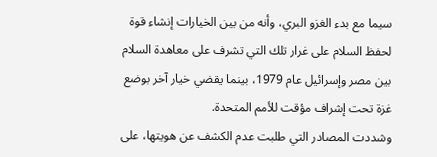سيما مع بدء الغزو البري، وأنه من بين الخيارات إنشاء قوة لحفظ السلام على غرار تلك التي تشرف على معاهدة السلام بين مصر وإسرائيل عام 1979، بينما يقضي خيار آخر بوضع غزة تحت إشراف مؤقت للأمم المتحدة.
وشددت المصادر التي طلبت عدم الكشف عن هويتها، على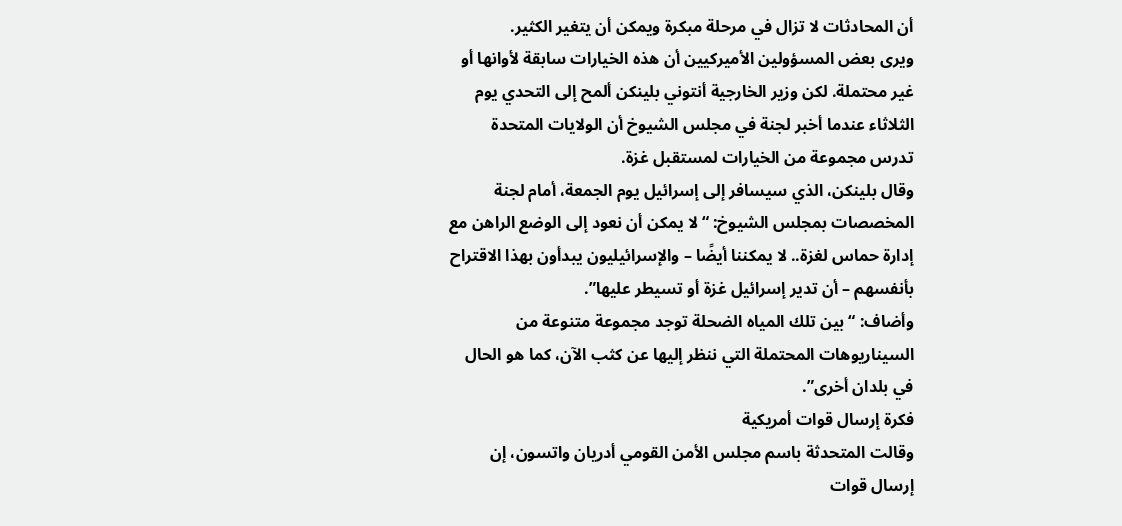أن المحادثات لا تزال في مرحلة مبكرة ويمكن أن يتغير الكثير.
ويرى بعض المسؤولين الأميركيين أن هذه الخيارات سابقة لأوانها أو غير محتملة. لكن وزير الخارجية أنتوني بلينكن ألمح إلى التحدي يوم الثلاثاء عندما أخبر لجنة في مجلس الشيوخ أن الولايات المتحدة تدرس مجموعة من الخيارات لمستقبل غزة.
وقال بلينكن، الذي سيسافر إلى إسرائيل يوم الجمعة، أمام لجنة المخصصات بمجلس الشيوخ: “لا يمكن أن نعود إلى الوضع الراهن مع إدارة حماس لغزة.. لا يمكننا أيضًا – والإسرائيليون يبدأون بهذا الاقتراح بأنفسهم – أن تدير إسرائيل غزة أو تسيطر عليها”.
وأضاف: “بين تلك المياه الضحلة توجد مجموعة متنوعة من السيناريوهات المحتملة التي ننظر إليها عن كثب الآن، كما هو الحال في بلدان أخرى”.
فكرة إرسال قوات أمريكية
وقالت المتحدثة باسم مجلس الأمن القومي أدريان واتسون، إن إرسال قوات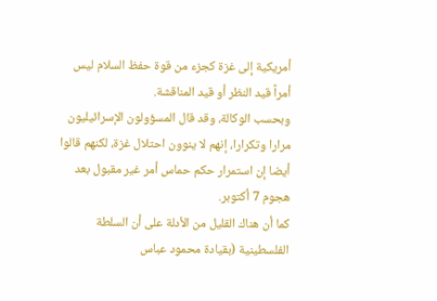أمريكية إلى غزة كجزء من قوة حفظ السلام ليس أمراً قيد النظر أو قيد المناقشة.
وبحسب الوكالة، وقد قال المسؤولون الإسرائيليون مرارا وتكرارا، إنهم لا ينوون احتلال غزة، لكنهم قالوا أيضا إن استمرار حكم حماس أمر غير مقبول بعد هجوم 7 أكتوبر.
كما أن هناك القليل من الأدلة على أن السلطة الفلسطينية (بقيادة محمود عباس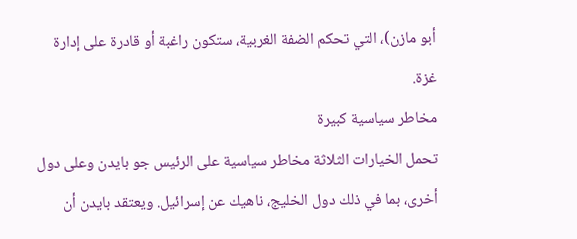أبو مازن)، التي تحكم الضفة الغربية، ستكون راغبة أو قادرة على إدارة غزة.
مخاطر سياسية كبيرة
تحمل الخيارات الثلاثة مخاطر سياسية على الرئيس جو بايدن وعلى دول أخرى، بما في ذلك دول الخليج، ناهيك عن إسرائيل. ويعتقد بايدن أن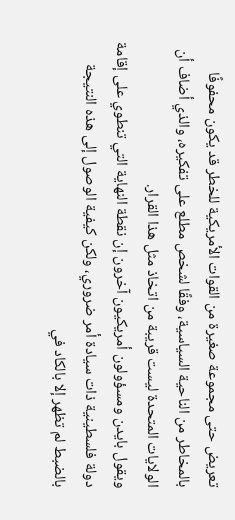تعريض حتى مجموعة صغيرة من القوات الأمريكية للخطر قد يكون محفوفًا بالمخاطر من الناحية السياسية، وفقًا لشخص مطلع على تفكيره، والذي أضاف أن الولايات المتحدة ليست قريبة من اتخاذ مثل هذا القرار.
ويقول بايدن ومسؤولون أمريكيون آخرون إن نقطة النهاية التي تنطوي على إقامة دولة فلسطينية ذات سيادة أمر ضروري، ولكن كيفية الوصول إلى هذه النتيجة بالضبط لم تظهر إلا بالكاد في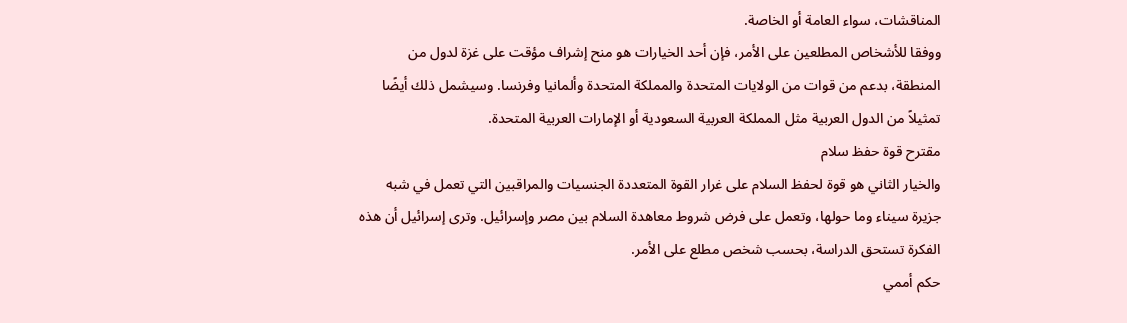المناقشات، سواء العامة أو الخاصة.
ووفقا للأشخاص المطلعين على الأمر، فإن أحد الخيارات هو منح إشراف مؤقت على غزة لدول من المنطقة، بدعم من قوات من الولايات المتحدة والمملكة المتحدة وألمانيا وفرنسا. وسيشمل ذلك أيضًا تمثيلاً من الدول العربية مثل المملكة العربية السعودية أو الإمارات العربية المتحدة.
مقترح قوة حفظ سلام
والخيار الثاني هو قوة لحفظ السلام على غرار القوة المتعددة الجنسيات والمراقبين التي تعمل في شبه جزيرة سيناء وما حولها، وتعمل على فرض شروط معاهدة السلام بين مصر وإسرائيل. وترى إسرائيل أن هذه الفكرة تستحق الدراسة، بحسب شخص مطلع على الأمر.
حكم أممي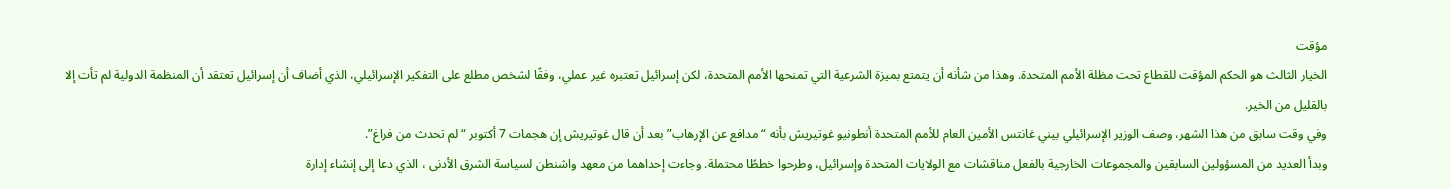مؤقت
الخيار الثالث هو الحكم المؤقت للقطاع تحت مظلة الأمم المتحدة. وهذا من شأنه أن يتمتع بميزة الشرعية التي تمنحها الأمم المتحدة، لكن إسرائيل تعتبره غير عملي، وفقًا لشخص مطلع على التفكير الإسرائيلي، الذي أضاف أن إسرائيل تعتقد أن المنظمة الدولية لم تأت إلا بالقليل من الخير.
وفي وقت سابق من هذا الشهر، وصف الوزير الإسرائيلي بيني غانتس الأمين العام للأمم المتحدة أنطونيو غوتيريش بأنه “مدافع عن الإرهاب” بعد أن قال غوتيريش إن هجمات 7 أكتوبر “لم تحدث من فراغ”.
وبدأ العديد من المسؤولين السابقين والمجموعات الخارجية بالفعل مناقشات مع الولايات المتحدة وإسرائيل، وطرحوا خططًا محتملة. وجاءت إحداهما من معهد واشنطن لسياسة الشرق الأدنى ، الذي دعا إلى إنشاء إدارة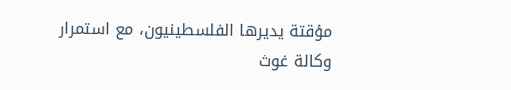مؤقتة يديرها الفلسطينيون، مع استمرار وكالة غوث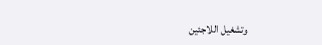وتشغيل اللاجئين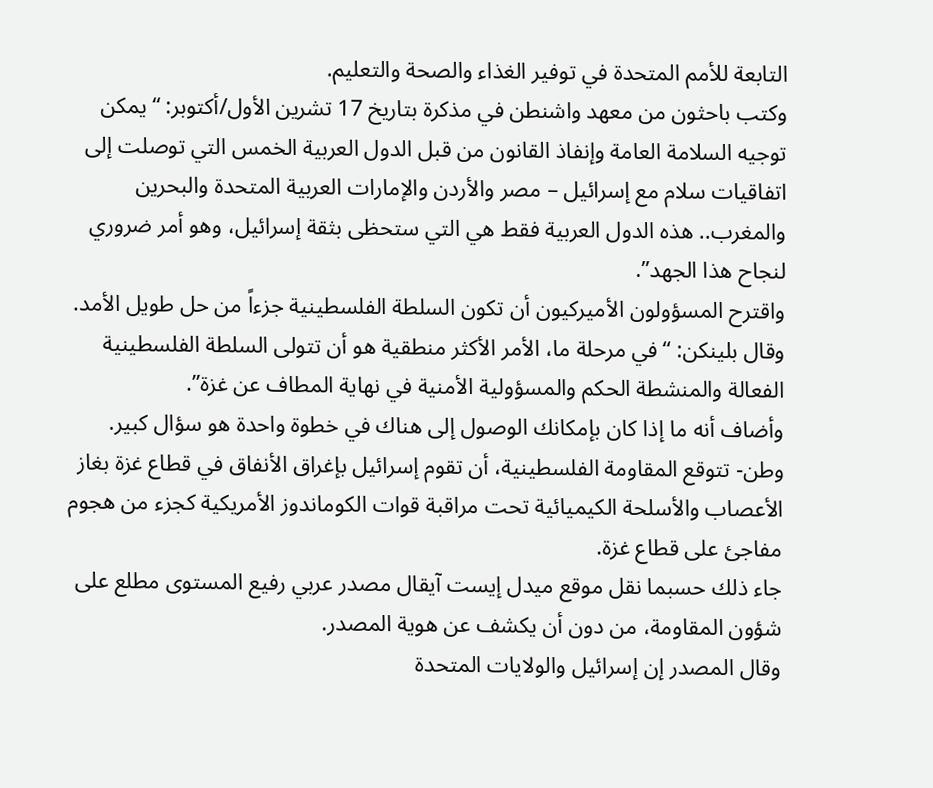التابعة للأمم المتحدة في توفير الغذاء والصحة والتعليم.
وكتب باحثون من معهد واشنطن في مذكرة بتاريخ 17 تشرين الأول/أكتوبر: “يمكن توجيه السلامة العامة وإنفاذ القانون من قبل الدول العربية الخمس التي توصلت إلى اتفاقيات سلام مع إسرائيل – مصر والأردن والإمارات العربية المتحدة والبحرين والمغرب.. هذه الدول العربية فقط هي التي ستحظى بثقة إسرائيل، وهو أمر ضروري لنجاح هذا الجهد”.
واقترح المسؤولون الأميركيون أن تكون السلطة الفلسطينية جزءاً من حل طويل الأمد. وقال بلينكن: “في مرحلة ما، الأمر الأكثر منطقية هو أن تتولى السلطة الفلسطينية الفعالة والمنشطة الحكم والمسؤولية الأمنية في نهاية المطاف عن غزة”.
وأضاف أنه ما إذا كان بإمكانك الوصول إلى هناك في خطوة واحدة هو سؤال كبير.
وطن- تتوقع المقاومة الفلسطينية، أن تقوم إسرائيل بإغراق الأنفاق في قطاع غزة بغاز الأعصاب والأسلحة الكيميائية تحت مراقبة قوات الكوماندوز الأمريكية كجزء من هجوم مفاجئ على قطاع غزة.
جاء ذلك حسبما نقل موقع ميدل إيست آيقال مصدر عربي رفيع المستوى مطلع على شؤون المقاومة، من دون أن يكشف عن هوية المصدر.
وقال المصدر إن إسرائيل والولايات المتحدة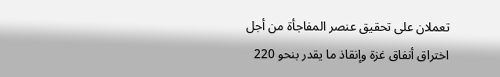تعملان على تحقيق عنصر المفاجأة من أجل اختراق أنفاق غزة وإنقاذ ما يقدر بنحو 220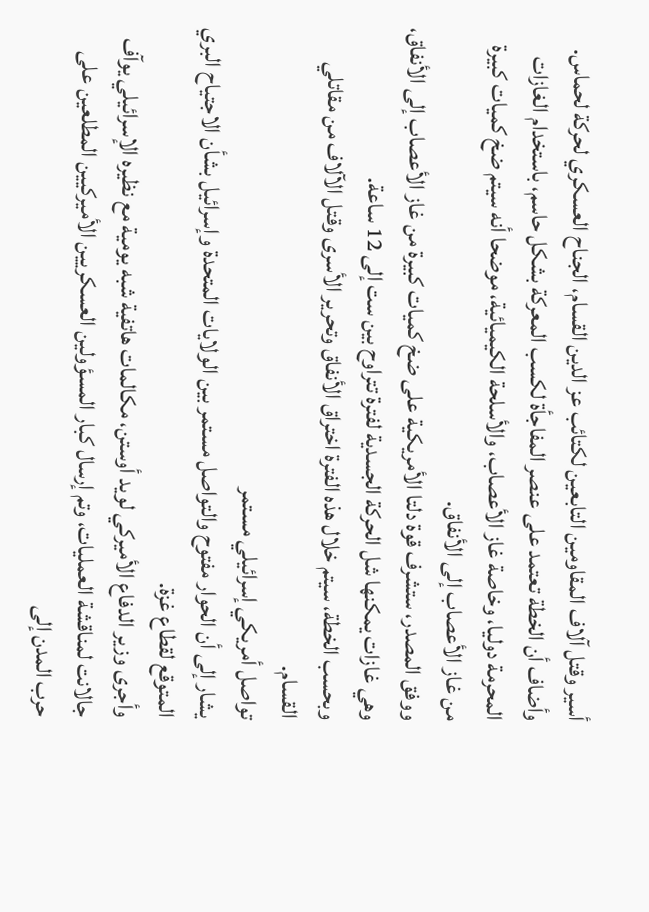أسير وقتل آلاف المقاومين التابعين لكتائب عز الدين القسام، الجناح العسكري لحركة لحماس.
وأضاف أن الخطة تعتمد على عنصر المفاجأة لكسب المعركة بشكل حاسم، باستخدام الغازات المحرمة دوليا، وخاصة غاز الأعصاب، والأسلحة الكيميائية، موضحا أنه سيتم ضخ كميات كبيرة من غاز الأعصاب إلى الأنفاق.
ووفق المصدر، ستشرف قوة دلتا الأمريكية على ضخ كميات كبيرة من غاز الأعصاب إلى الأنفاق، وهي غازات يمكنها شل الحركة الجسدية لفترة تتراوح بين ست إلى 12 ساعة.
وبحسب الخطة، سيتم خلال هذه الفترة اختراق الأنفاق وتحرير الأسرى وقتل الآلاف من مقاتلي القسام.
تواصل أمريكي إسرائيلي مستمر
يشار إلى أن الحوار مفتوح والتواصل مستمر بين الولايات المتحدة وإسرائيل بشأن الاجتياح البري المتوقع لقطاع غزة.
وأجرى وزير الدفاع الأميركي لويد أوستن، مكالمات هاتفية شبه يومية مع نظيره الإسرائيلي يوآف جالانت لمناقشة العمليات، وتم إرسال كبار المسؤولين العسكريين الأميركيين المطلعين على حرب المدن إلى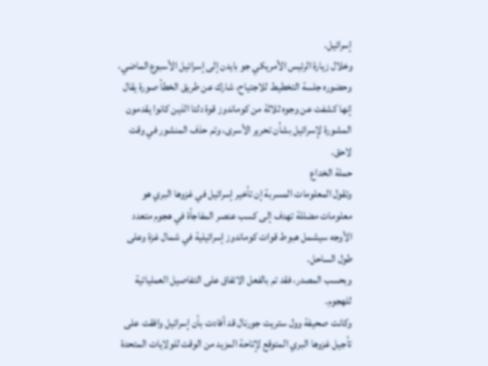إسرائيل.
وخلال زيارة الرئيس الأمريكي جو بايدن إلى إسرائيل الأسبوع الماضي، وحضوره جلسة التخطيط للاجتياح، شارك عن طريق الخطأ صورة يقال إنها كشفت عن وجوه ثلاثة من كوماندوز قوة دلتا الذين كانوا يقدمون المشورة لإسرائيل بشأن تحرير الأسرى، وتم حذف المنشور في وقت لاحق.
حملة الخداع
وتقول المعلومات المسربة إن تأخير إسرائيل في غزوها البري هو معلومات مضللة تهدف إلى كسب عنصر المفاجأة في هجوم متعدد الأوجه سيشمل هبوط قوات كوماندوز إسرائيلية في شمال غزة وعلى طول الساحل.
وبحسب المصدر، فقد تم بالفعل الاتفاق على التفاصيل العملياتية للهجوم.
وكانت صحيفة وول ستريت جورنال قد أفادت بأن إسرائيل وافقت على تأجيل غزوها البري المتوقع لإتاحة المزيد من الوقت للولايات المتحدة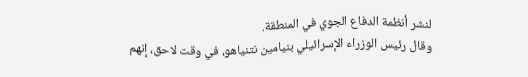لنشر أنظمة الدفاع الجوي في المنطقة.
وقال رئيس الوزراء الإسرائيلي بنيامين نتنياهو، في وقت لاحق، إنهم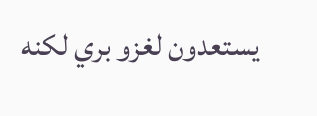يستعدون لغزو بري لكنه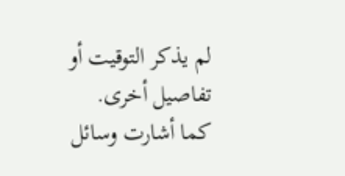لم يذكر التوقيت أو تفاصيل أخرى.
كما أشارت وسائل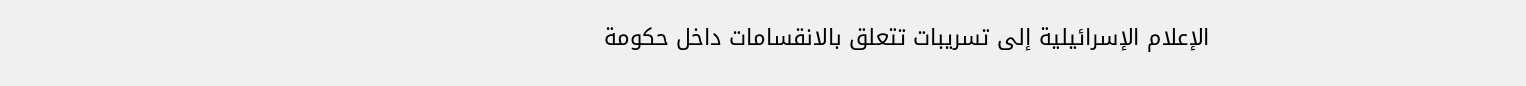الإعلام الإسرائيلية إلى تسريبات تتعلق بالانقسامات داخل حكومة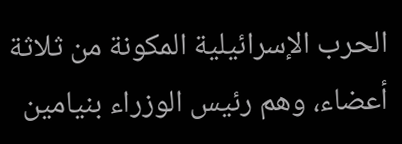الحرب الإسرائيلية المكونة من ثلاثة أعضاء، وهم رئيس الوزراء بنيامين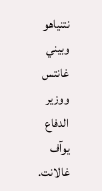نتنياهو وبيني غانتس ووزير الدفاع يوآف غالانت.